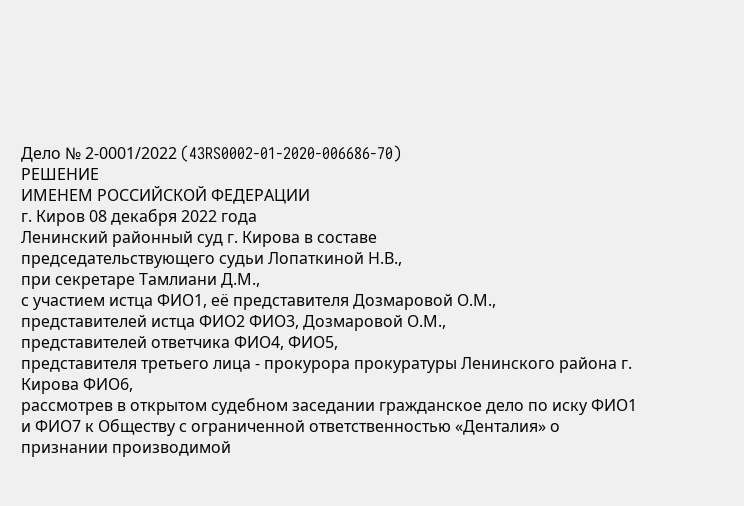Дело № 2-0001/2022 (43RS0002-01-2020-006686-70)
РЕШЕНИЕ
ИМЕНЕМ РОССИЙСКОЙ ФЕДЕРАЦИИ
г. Киров 08 декабря 2022 года
Ленинский районный суд г. Кирова в составе
председательствующего судьи Лопаткиной Н.В.,
при секретаре Тамлиани Д.М.,
с участием истца ФИО1, её представителя Дозмаровой О.М.,
представителей истца ФИО2 ФИО3, Дозмаровой О.М.,
представителей ответчика ФИО4, ФИО5,
представителя третьего лица - прокурора прокуратуры Ленинского района г. Кирова ФИО6,
рассмотрев в открытом судебном заседании гражданское дело по иску ФИО1 и ФИО7 к Обществу с ограниченной ответственностью «Денталия» о признании производимой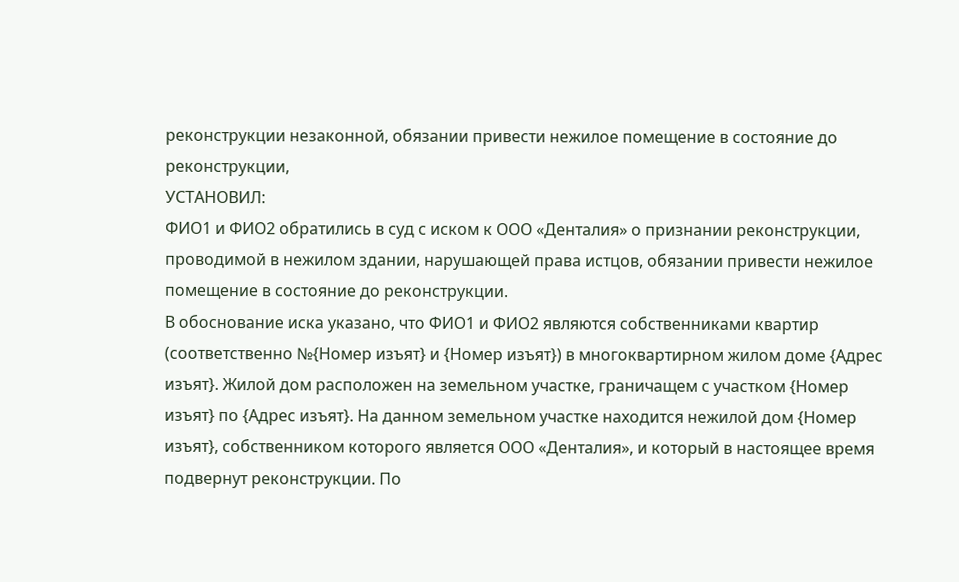реконструкции незаконной, обязании привести нежилое помещение в состояние до реконструкции,
УСТАНОВИЛ:
ФИО1 и ФИО2 обратились в суд с иском к ООО «Денталия» о признании реконструкции, проводимой в нежилом здании, нарушающей права истцов, обязании привести нежилое помещение в состояние до реконструкции.
В обоснование иска указано, что ФИО1 и ФИО2 являются собственниками квартир (соответственно №{Номер изъят} и {Номер изъят}) в многоквартирном жилом доме {Адрес изъят}. Жилой дом расположен на земельном участке, граничащем с участком {Номер изъят} по {Адрес изъят}. На данном земельном участке находится нежилой дом {Номер изъят}, собственником которого является ООО «Денталия», и который в настоящее время подвернут реконструкции. По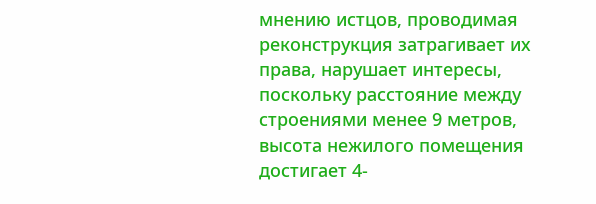мнению истцов, проводимая реконструкция затрагивает их права, нарушает интересы, поскольку расстояние между строениями менее 9 метров, высота нежилого помещения достигает 4-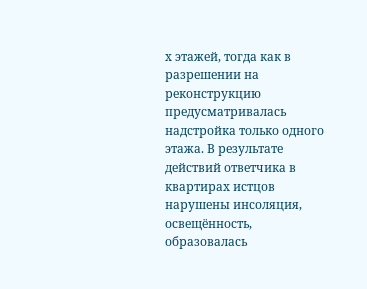х этажей, тогда как в разрешении на реконструкцию предусматривалась надстройка только одного этажа. В результате действий ответчика в квартирах истцов нарушены инсоляция, освещённость, образовалась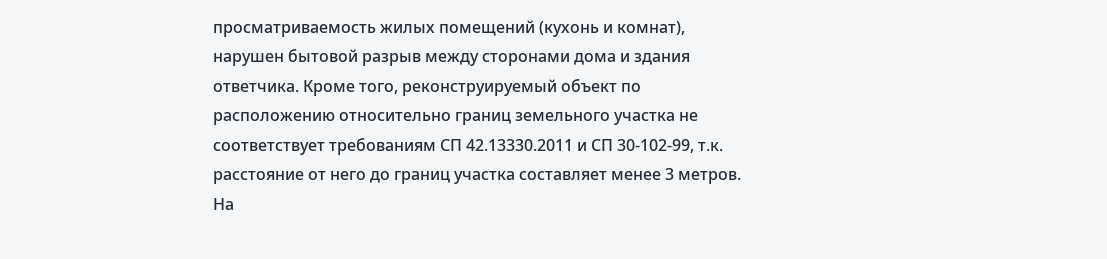просматриваемость жилых помещений (кухонь и комнат), нарушен бытовой разрыв между сторонами дома и здания ответчика. Кроме того, реконструируемый объект по расположению относительно границ земельного участка не соответствует требованиям СП 42.13330.2011 и СП 30-102-99, т.к. расстояние от него до границ участка составляет менее 3 метров.
На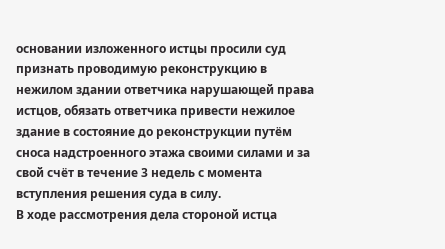основании изложенного истцы просили суд признать проводимую реконструкцию в нежилом здании ответчика нарушающей права истцов, обязать ответчика привести нежилое здание в состояние до реконструкции путём сноса надстроенного этажа своими силами и за свой счёт в течение 3 недель с момента вступления решения суда в силу.
В ходе рассмотрения дела стороной истца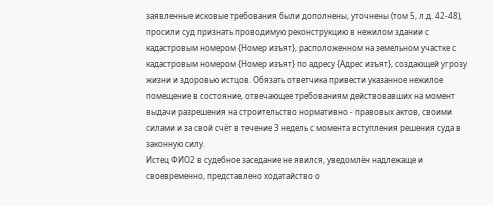заявленные исковые требования были дополнены, уточнены (том 5, л.д. 42-48), просили суд признать проводимую реконструкцию в нежилом здании с кадастровым номером {Номер изъят}, расположенном на земельном участке с кадастровым номером {Номер изъят} по адресу {Адрес изъят}, создающей угрозу жизни и здоровью истцов. Обязать ответчика привести указанное нежилое помещение в состояние, отвечающее требованиям действовавших на момент выдачи разрешения на строительство нормативно - правовых актов, своими силами и за свой счёт в течение 3 недель с момента вступления решения суда в законную силу.
Истец ФИО2 в судебное заседание не явился, уведомлён надлежаще и своевременно, представлено ходатайство о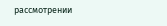рассмотрении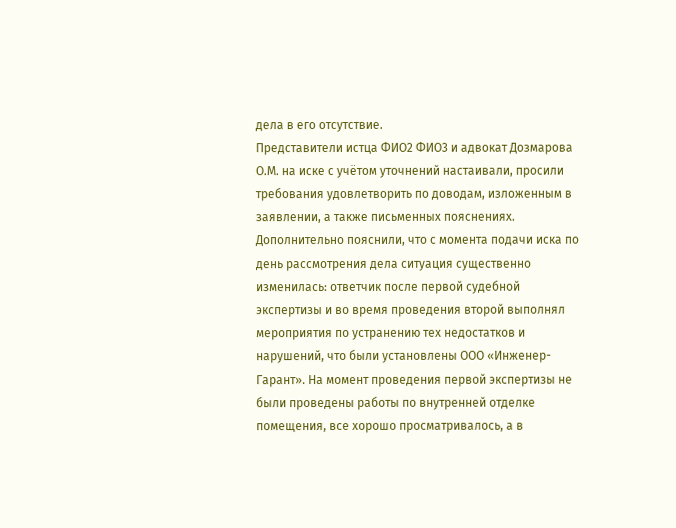дела в его отсутствие.
Представители истца ФИО2 ФИО3 и адвокат Дозмарова О.М. на иске с учётом уточнений настаивали, просили требования удовлетворить по доводам, изложенным в заявлении, а также письменных пояснениях. Дополнительно пояснили, что с момента подачи иска по день рассмотрения дела ситуация существенно изменилась: ответчик после первой судебной экспертизы и во время проведения второй выполнял мероприятия по устранению тех недостатков и нарушений, что были установлены ООО «Инженер-Гарант». На момент проведения первой экспертизы не были проведены работы по внутренней отделке помещения, все хорошо просматривалось, а в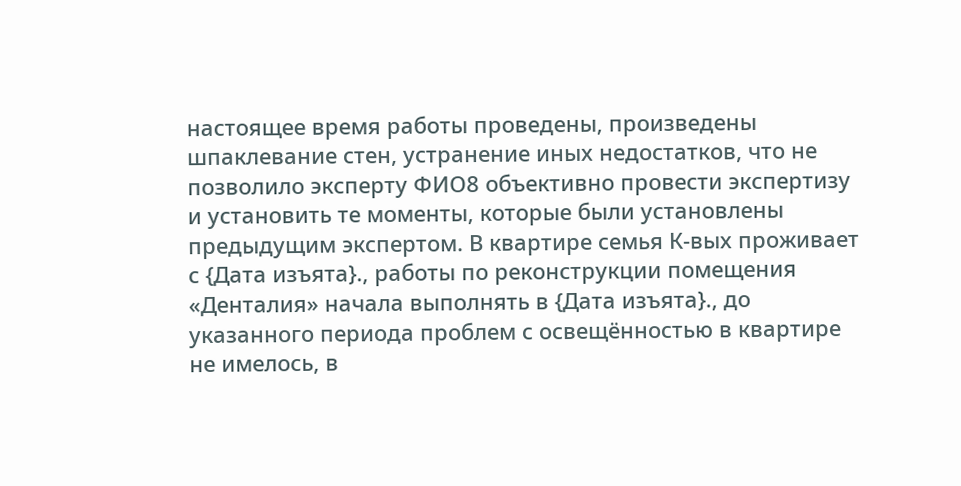настоящее время работы проведены, произведены шпаклевание стен, устранение иных недостатков, что не позволило эксперту ФИО8 объективно провести экспертизу и установить те моменты, которые были установлены предыдущим экспертом. В квартире семья К-вых проживает с {Дата изъята}., работы по реконструкции помещения «Денталия» начала выполнять в {Дата изъята}., до указанного периода проблем с освещённостью в квартире не имелось, в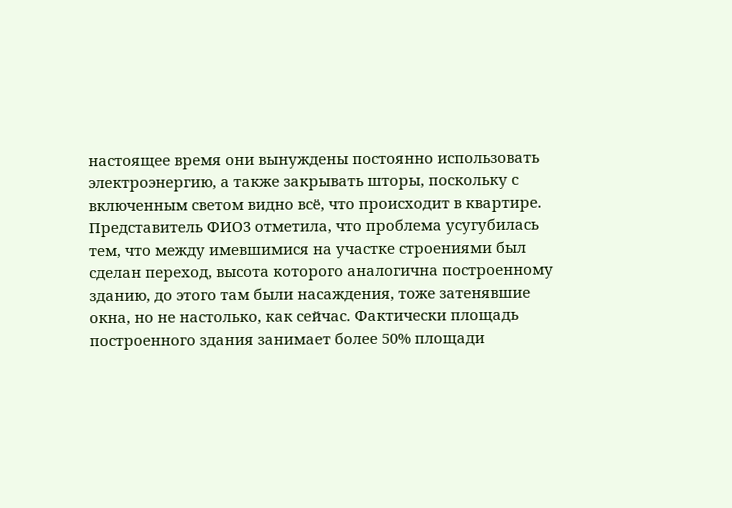настоящее время они вынуждены постоянно использовать электроэнергию, а также закрывать шторы, поскольку с включенным светом видно всё, что происходит в квартире. Представитель ФИО3 отметила, что проблема усугубилась тем, что между имевшимися на участке строениями был сделан переход, высота которого аналогична построенному зданию, до этого там были насаждения, тоже затенявшие окна, но не настолько, как сейчас. Фактически площадь построенного здания занимает более 50% площади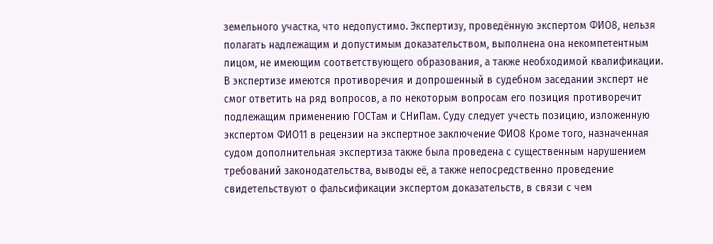земельного участка, что недопустимо. Экспертизу, проведённую экспертом ФИО8, нельзя полагать надлежащим и допустимым доказательством, выполнена она некомпетентным лицом, не имеющим соответствующего образования, а также необходимой квалификации. В экспертизе имеются противоречия и допрошенный в судебном заседании эксперт не смог ответить на ряд вопросов, а по некоторым вопросам его позиция противоречит подлежащим применению ГОСТам и СНиПам. Суду следует учесть позицию, изложенную экспертом ФИО11 в рецензии на экспертное заключение ФИО8 Кроме того, назначенная судом дополнительная экспертиза также была проведена с существенным нарушением требований законодательства, выводы её, а также непосредственно проведение свидетельствуют о фальсификации экспертом доказательств, в связи с чем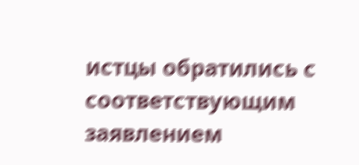истцы обратились с соответствующим заявлением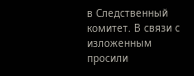в Следственный комитет. В связи с изложенным просили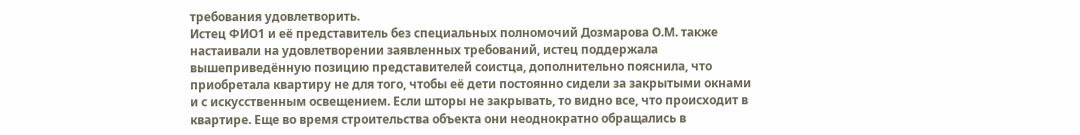требования удовлетворить.
Истец ФИО1 и её представитель без специальных полномочий Дозмарова О.М. также настаивали на удовлетворении заявленных требований, истец поддержала вышеприведённую позицию представителей соистца, дополнительно пояснила, что приобретала квартиру не для того, чтобы её дети постоянно сидели за закрытыми окнами и с искусственным освещением. Если шторы не закрывать, то видно все, что происходит в квартире. Еще во время строительства объекта они неоднократно обращались в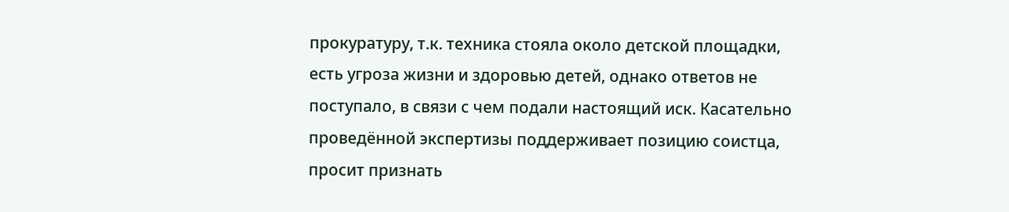прокуратуру, т.к. техника стояла около детской площадки, есть угроза жизни и здоровью детей, однако ответов не поступало, в связи с чем подали настоящий иск. Касательно проведённой экспертизы поддерживает позицию соистца, просит признать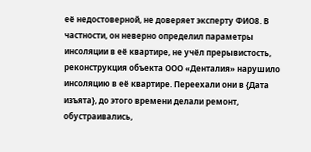её недостоверной, не доверяет эксперту ФИО8. В частности, он неверно определил параметры инсоляции в её квартире, не учёл прерывистость, реконструкция объекта ООО «Денталия» нарушило инсоляцию в её квартире. Переехали они в {Дата изъята}, до этого времени делали ремонт, обустраивались,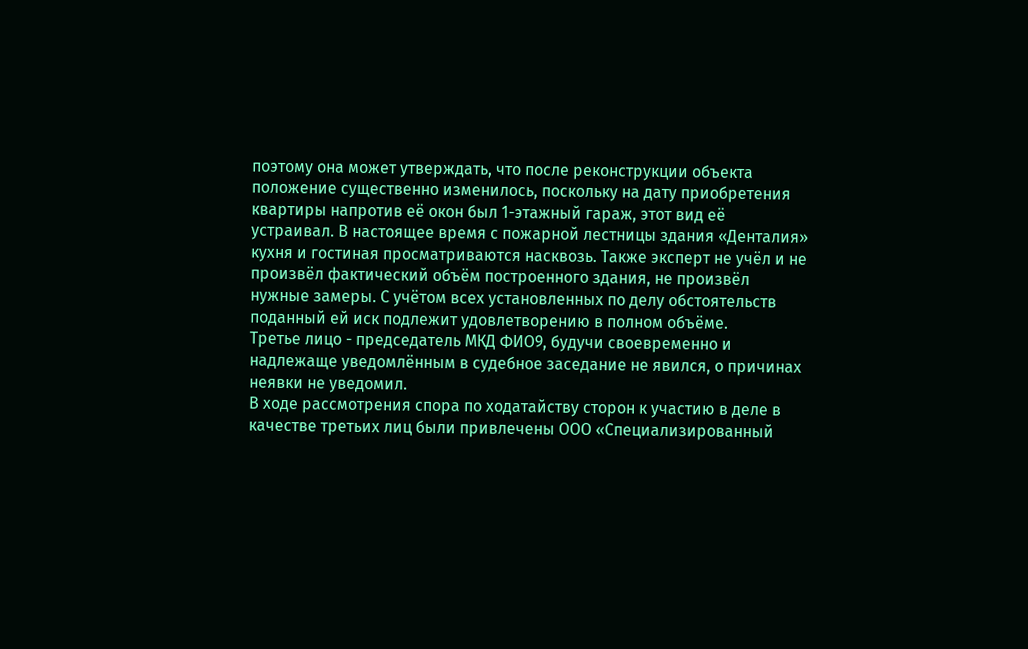поэтому она может утверждать, что после реконструкции объекта положение существенно изменилось, поскольку на дату приобретения квартиры напротив её окон был 1-этажный гараж, этот вид её устраивал. В настоящее время с пожарной лестницы здания «Денталия» кухня и гостиная просматриваются насквозь. Также эксперт не учёл и не произвёл фактический объём построенного здания, не произвёл нужные замеры. С учётом всех установленных по делу обстоятельств поданный ей иск подлежит удовлетворению в полном объёме.
Третье лицо - председатель МКД ФИО9, будучи своевременно и надлежаще уведомлённым в судебное заседание не явился, о причинах неявки не уведомил.
В ходе рассмотрения спора по ходатайству сторон к участию в деле в качестве третьих лиц были привлечены ООО «Специализированный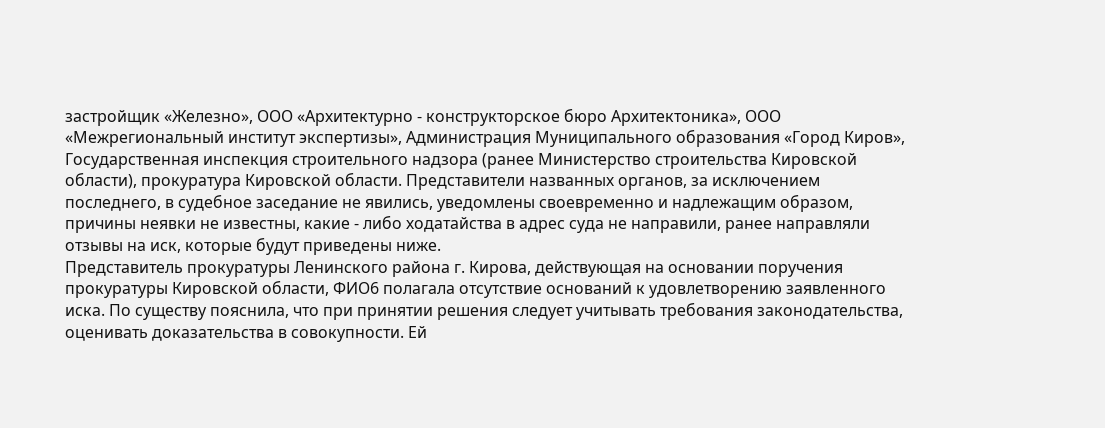застройщик «Железно», ООО «Архитектурно - конструкторское бюро Архитектоника», ООО «Межрегиональный институт экспертизы», Администрация Муниципального образования «Город Киров», Государственная инспекция строительного надзора (ранее Министерство строительства Кировской области), прокуратура Кировской области. Представители названных органов, за исключением последнего, в судебное заседание не явились, уведомлены своевременно и надлежащим образом, причины неявки не известны, какие - либо ходатайства в адрес суда не направили, ранее направляли отзывы на иск, которые будут приведены ниже.
Представитель прокуратуры Ленинского района г. Кирова, действующая на основании поручения прокуратуры Кировской области, ФИО6 полагала отсутствие оснований к удовлетворению заявленного иска. По существу пояснила, что при принятии решения следует учитывать требования законодательства, оценивать доказательства в совокупности. Ей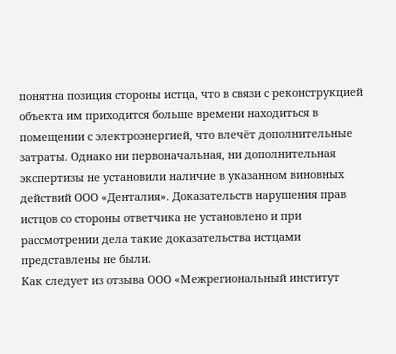понятна позиция стороны истца, что в связи с реконструкцией объекта им приходится больше времени находиться в помещении с электроэнергией, что влечёт дополнительные затраты. Однако ни первоначальная, ни дополнительная экспертизы не установили наличие в указанном виновных действий ООО «Денталия». Доказательств нарушения прав истцов со стороны ответчика не установлено и при рассмотрении дела такие доказательства истцами представлены не были.
Как следует из отзыва ООО «Межрегиональный институт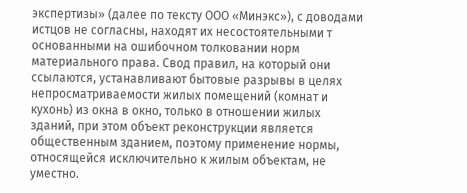экспертизы» (далее по тексту ООО «Минэкс»), с доводами истцов не согласны, находят их несостоятельными т основанными на ошибочном толковании норм материального права. Свод правил, на который они ссылаются, устанавливают бытовые разрывы в целях непросматриваемости жилых помещений (комнат и кухонь) из окна в окно, только в отношении жилых зданий, при этом объект реконструкции является общественным зданием, поэтому применение нормы, относящейся исключительно к жилым объектам, не уместно.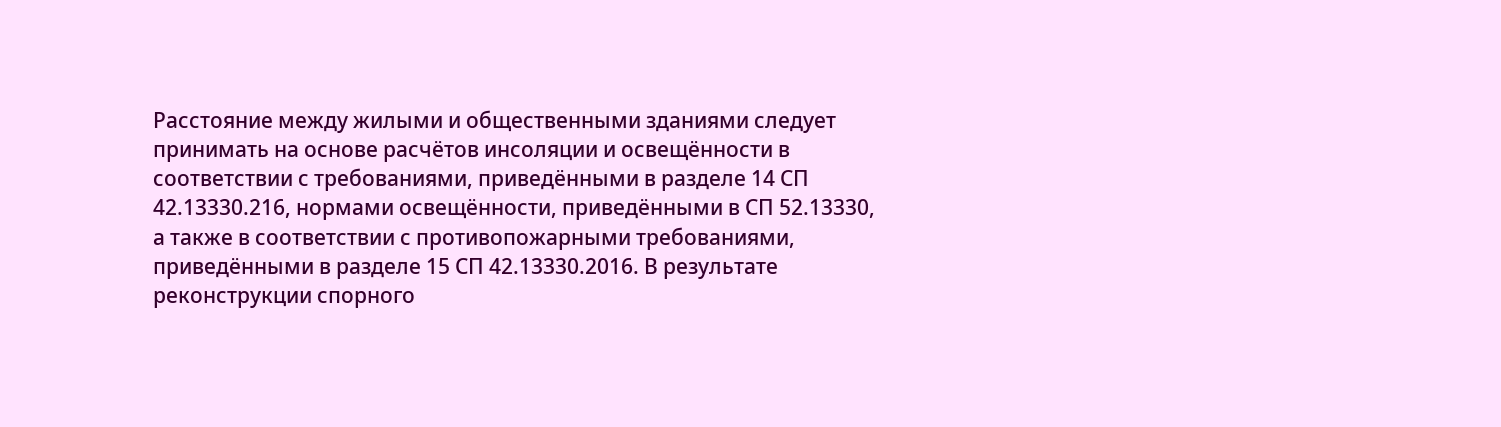Расстояние между жилыми и общественными зданиями следует принимать на основе расчётов инсоляции и освещённости в соответствии с требованиями, приведёнными в разделе 14 СП 42.13330.216, нормами освещённости, приведёнными в СП 52.13330, а также в соответствии с противопожарными требованиями, приведёнными в разделе 15 СП 42.13330.2016. В результате реконструкции спорного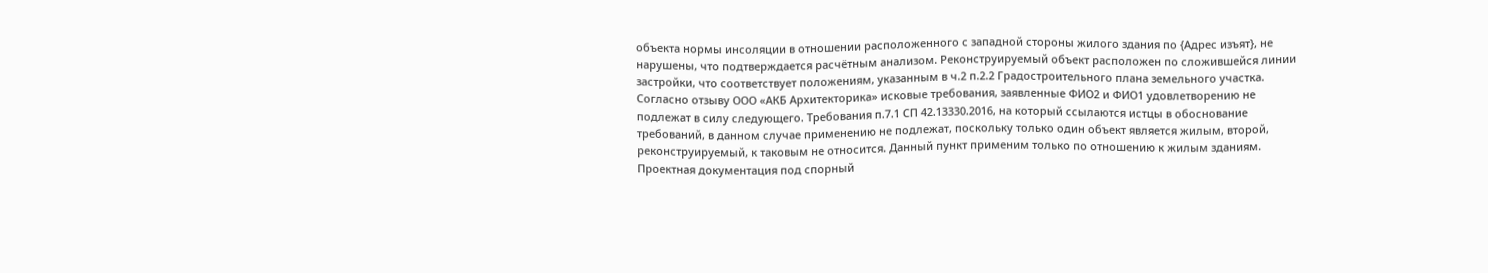объекта нормы инсоляции в отношении расположенного с западной стороны жилого здания по {Адрес изъят}, не нарушены, что подтверждается расчётным анализом. Реконструируемый объект расположен по сложившейся линии застройки, что соответствует положениям, указанным в ч.2 п.2.2 Градостроительного плана земельного участка.
Согласно отзыву ООО «АКБ Архитекторика» исковые требования, заявленные ФИО2 и ФИО1 удовлетворению не подлежат в силу следующего. Требования п.7.1 СП 42.13330.2016, на который ссылаются истцы в обоснование требований, в данном случае применению не подлежат, поскольку только один объект является жилым, второй, реконструируемый, к таковым не относится. Данный пункт применим только по отношению к жилым зданиям. Проектная документация под спорный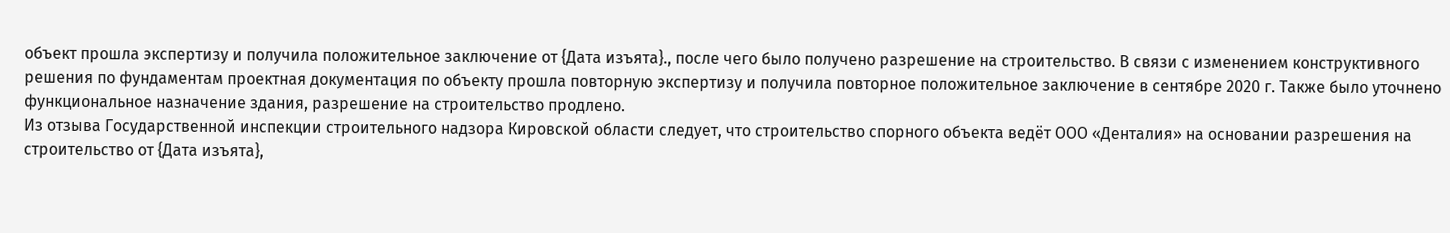объект прошла экспертизу и получила положительное заключение от {Дата изъята}., после чего было получено разрешение на строительство. В связи с изменением конструктивного решения по фундаментам проектная документация по объекту прошла повторную экспертизу и получила повторное положительное заключение в сентябре 2020 г. Также было уточнено функциональное назначение здания, разрешение на строительство продлено.
Из отзыва Государственной инспекции строительного надзора Кировской области следует, что строительство спорного объекта ведёт ООО «Денталия» на основании разрешения на строительство от {Дата изъята},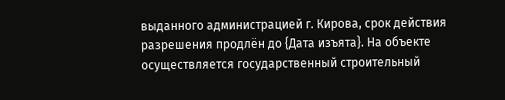выданного администрацией г. Кирова, срок действия разрешения продлён до {Дата изъята}. На объекте осуществляется государственный строительный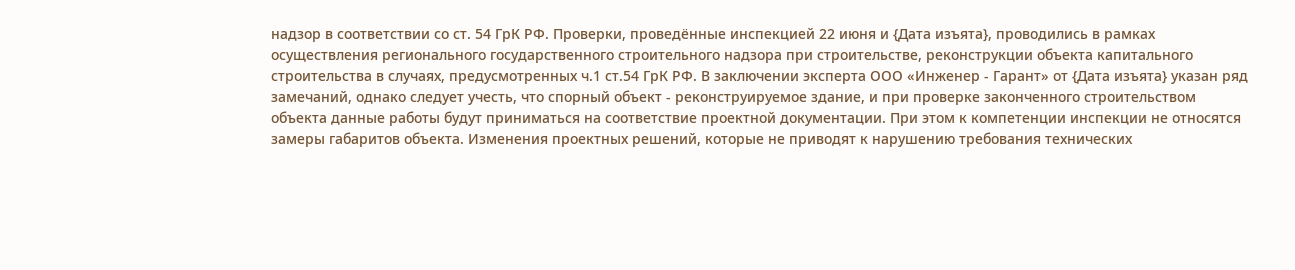надзор в соответствии со ст. 54 ГрК РФ. Проверки, проведённые инспекцией 22 июня и {Дата изъята}, проводились в рамках осуществления регионального государственного строительного надзора при строительстве, реконструкции объекта капитального строительства в случаях, предусмотренных ч.1 ст.54 ГрК РФ. В заключении эксперта ООО «Инженер - Гарант» от {Дата изъята} указан ряд замечаний, однако следует учесть, что спорный объект - реконструируемое здание, и при проверке законченного строительством объекта данные работы будут приниматься на соответствие проектной документации. При этом к компетенции инспекции не относятся замеры габаритов объекта. Изменения проектных решений, которые не приводят к нарушению требования технических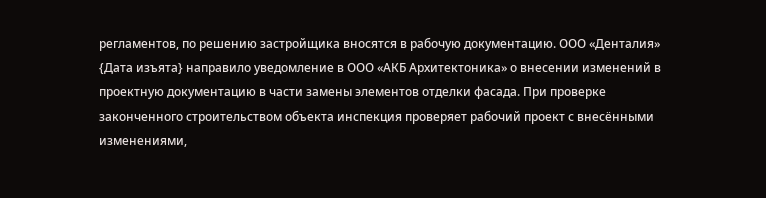регламентов, по решению застройщика вносятся в рабочую документацию. ООО «Денталия» {Дата изъята} направило уведомление в ООО «АКБ Архитектоника» о внесении изменений в проектную документацию в части замены элементов отделки фасада. При проверке законченного строительством объекта инспекция проверяет рабочий проект с внесёнными изменениями,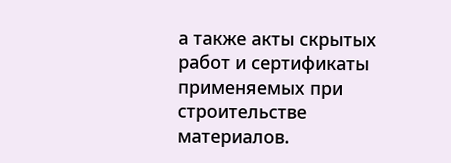а также акты скрытых работ и сертификаты применяемых при строительстве материалов.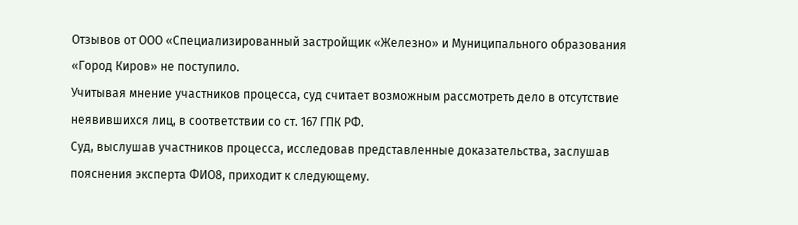Отзывов от ООО «Специализированный застройщик «Железно» и Муниципального образования «Город Киров» не поступило.
Учитывая мнение участников процесса, суд считает возможным рассмотреть дело в отсутствие неявившихся лиц, в соответствии со ст. 167 ГПК РФ.
Суд, выслушав участников процесса, исследовав представленные доказательства, заслушав пояснения эксперта ФИО8, приходит к следующему.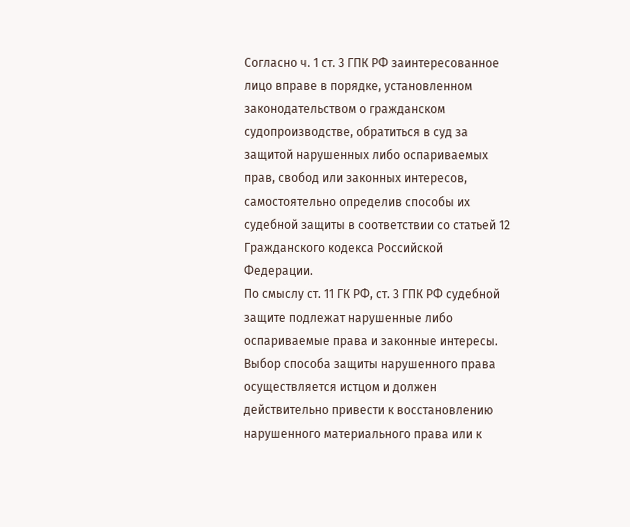Согласно ч. 1 ст. 3 ГПК РФ заинтересованное лицо вправе в порядке, установленном законодательством о гражданском судопроизводстве, обратиться в суд за защитой нарушенных либо оспариваемых прав, свобод или законных интересов, самостоятельно определив способы их судебной защиты в соответствии со статьей 12 Гражданского кодекса Российской Федерации.
По смыслу ст. 11 ГК РФ, ст. 3 ГПК РФ судебной защите подлежат нарушенные либо оспариваемые права и законные интересы.
Выбор способа защиты нарушенного права осуществляется истцом и должен действительно привести к восстановлению нарушенного материального права или к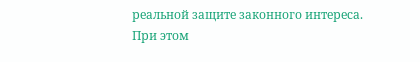реальной защите законного интереса.
При этом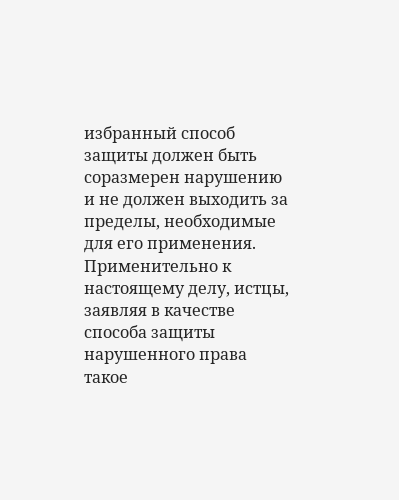избранный способ защиты должен быть соразмерен нарушению и не должен выходить за пределы, необходимые для его применения.
Применительно к настоящему делу, истцы, заявляя в качестве способа защиты нарушенного права такое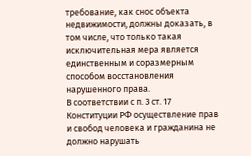требование, как снос объекта недвижимости, должны доказать, в том числе, что только такая исключительная мера является единственным и соразмерным способом восстановления нарушенного права.
В соответствии с п. 3 ст. 17 Конституции РФ осуществление прав и свобод человека и гражданина не должно нарушать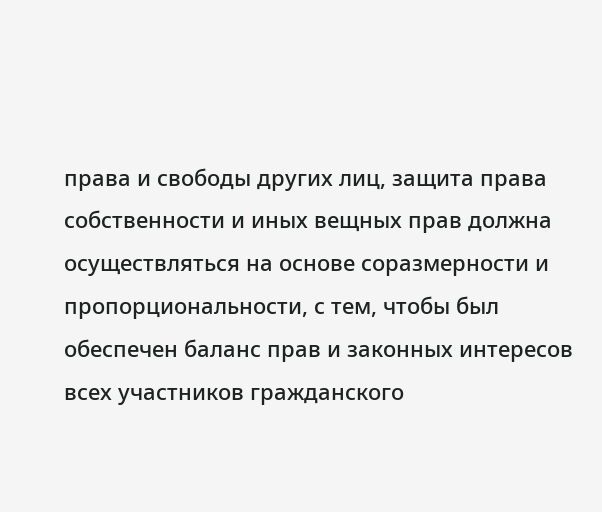права и свободы других лиц, защита права собственности и иных вещных прав должна осуществляться на основе соразмерности и пропорциональности, с тем, чтобы был обеспечен баланс прав и законных интересов всех участников гражданского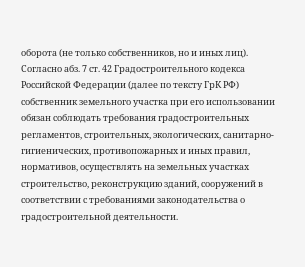оборота (не только собственников, но и иных лиц).
Согласно абз. 7 ст. 42 Градостроительного кодекса Российской Федерации (далее по тексту ГрК РФ) собственник земельного участка при его использовании обязан соблюдать требования градостроительных регламентов, строительных, экологических, санитарно-гигиенических, противопожарных и иных правил, нормативов, осуществлять на земельных участках строительство, реконструкцию зданий, сооружений в соответствии с требованиями законодательства о градостроительной деятельности.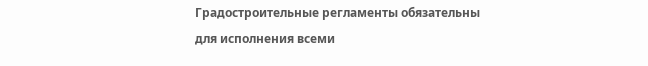Градостроительные регламенты обязательны для исполнения всеми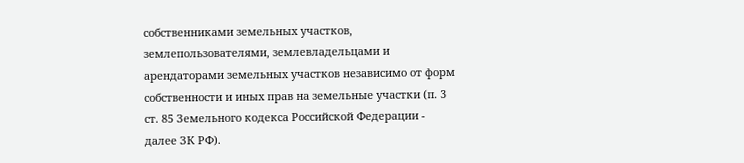собственниками земельных участков, землепользователями, землевладельцами и арендаторами земельных участков независимо от форм собственности и иных прав на земельные участки (п. 3 ст. 85 Земельного кодекса Российской Федерации - далее ЗК РФ).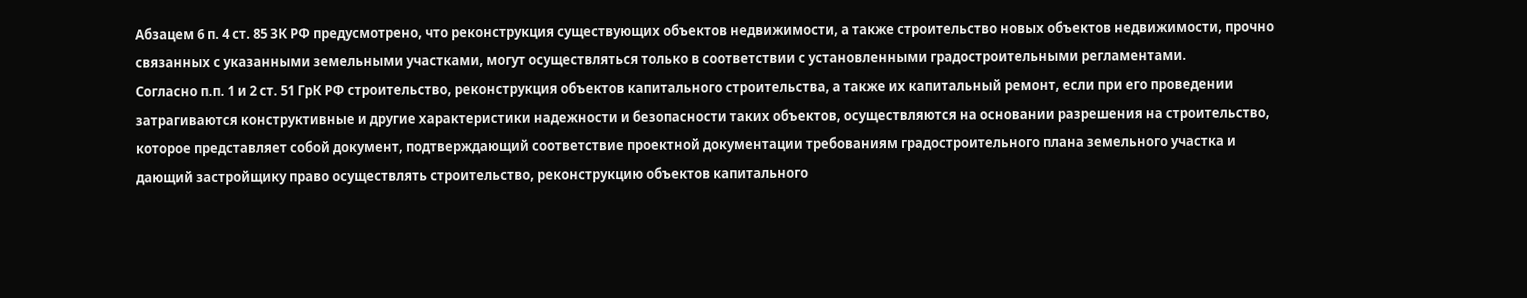Абзацем 6 п. 4 ст. 85 ЗК РФ предусмотрено, что реконструкция существующих объектов недвижимости, а также строительство новых объектов недвижимости, прочно связанных с указанными земельными участками, могут осуществляться только в соответствии с установленными градостроительными регламентами.
Согласно п.п. 1 и 2 ст. 51 ГрК РФ строительство, реконструкция объектов капитального строительства, а также их капитальный ремонт, если при его проведении затрагиваются конструктивные и другие характеристики надежности и безопасности таких объектов, осуществляются на основании разрешения на строительство, которое представляет собой документ, подтверждающий соответствие проектной документации требованиям градостроительного плана земельного участка и дающий застройщику право осуществлять строительство, реконструкцию объектов капитального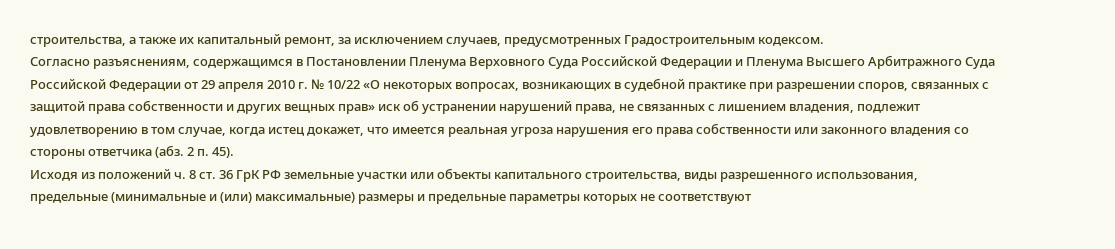строительства, а также их капитальный ремонт, за исключением случаев, предусмотренных Градостроительным кодексом.
Согласно разъяснениям, содержащимся в Постановлении Пленума Верховного Суда Российской Федерации и Пленума Высшего Арбитражного Суда Российской Федерации от 29 апреля 2010 г. № 10/22 «О некоторых вопросах, возникающих в судебной практике при разрешении споров, связанных с защитой права собственности и других вещных прав» иск об устранении нарушений права, не связанных с лишением владения, подлежит удовлетворению в том случае, когда истец докажет, что имеется реальная угроза нарушения его права собственности или законного владения со стороны ответчика (абз. 2 п. 45).
Исходя из положений ч. 8 ст. 36 ГрК РФ земельные участки или объекты капитального строительства, виды разрешенного использования, предельные (минимальные и (или) максимальные) размеры и предельные параметры которых не соответствуют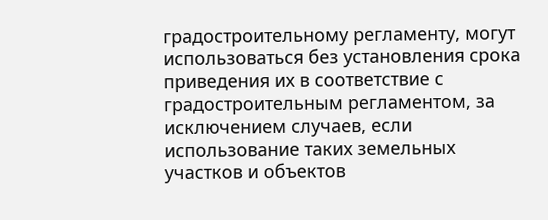градостроительному регламенту, могут использоваться без установления срока приведения их в соответствие с градостроительным регламентом, за исключением случаев, если использование таких земельных участков и объектов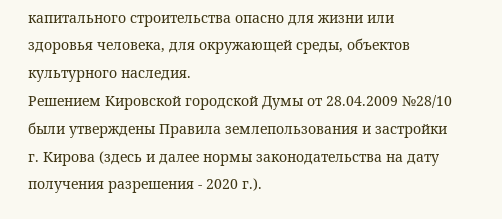капитального строительства опасно для жизни или здоровья человека, для окружающей среды, объектов культурного наследия.
Решением Кировской городской Думы от 28.04.2009 №28/10 были утверждены Правила землепользования и застройки г. Кирова (здесь и далее нормы законодательства на дату получения разрешения - 2020 г.).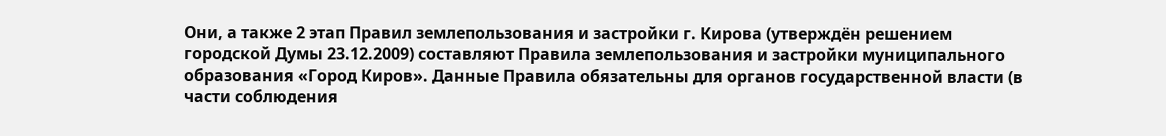Они, а также 2 этап Правил землепользования и застройки г. Кирова (утверждён решением городской Думы 23.12.2009) составляют Правила землепользования и застройки муниципального образования «Город Киров». Данные Правила обязательны для органов государственной власти (в части соблюдения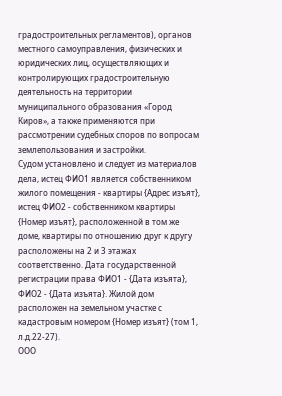градостроительных регламентов), органов местного самоуправления, физических и юридических лиц, осуществляющих и контролирующих градостроительную деятельность на территории муниципального образования «Город Киров», а также применяются при рассмотрении судебных споров по вопросам землепользования и застройки.
Судом установлено и следует из материалов дела, истец ФИО1 является собственником жилого помещения - квартиры {Адрес изъят}, истец ФИО2 - собственником квартиры {Номер изъят}, расположенной в том же доме, квартиры по отношению друг к другу расположены на 2 и 3 этажах соответственно. Дата государственной регистрации права ФИО1 - {Дата изъята}, ФИО2 - {Дата изъята}. Жилой дом расположен на земельном участке с кадастровым номером {Номер изъят} (том 1, л.д.22-27).
ООО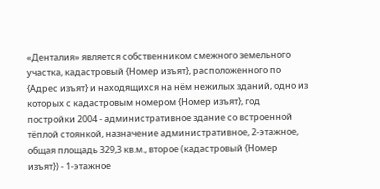«Денталия» является собственником смежного земельного участка, кадастровый {Номер изъят}, расположенного по {Адрес изъят} и находящихся на нём нежилых зданий, одно из которых с кадастровым номером {Номер изъят}, год постройки 2004 - административное здание со встроенной тёплой стоянкой, назначение административное, 2-этажное, общая площадь 329,3 кв.м., второе (кадастровый {Номер изъят}) - 1-этажное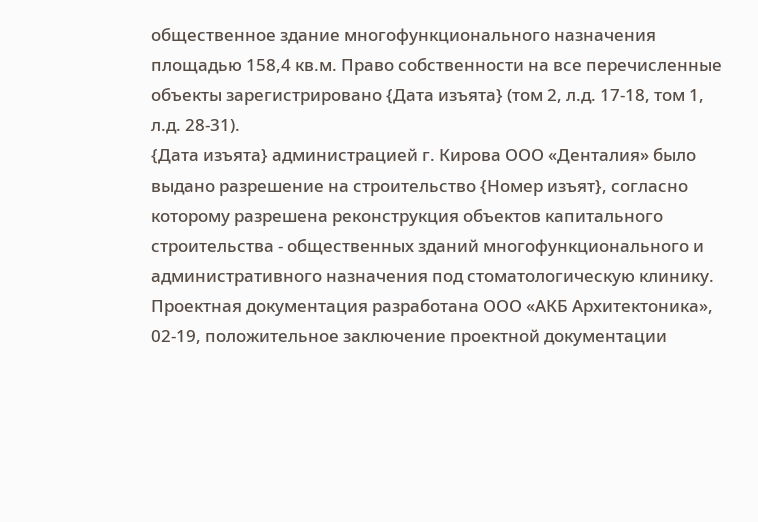общественное здание многофункционального назначения площадью 158,4 кв.м. Право собственности на все перечисленные объекты зарегистрировано {Дата изъята} (том 2, л.д. 17-18, том 1, л.д. 28-31).
{Дата изъята} администрацией г. Кирова ООО «Денталия» было выдано разрешение на строительство {Номер изъят}, согласно которому разрешена реконструкция объектов капитального строительства - общественных зданий многофункционального и административного назначения под стоматологическую клинику. Проектная документация разработана ООО «АКБ Архитектоника», 02-19, положительное заключение проектной документации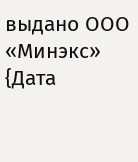выдано ООО «Минэкс» {Дата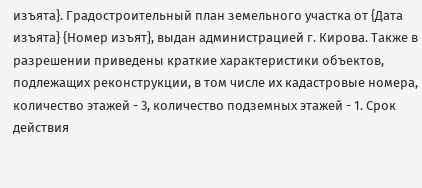изъята}. Градостроительный план земельного участка от {Дата изъята} {Номер изъят}, выдан администрацией г. Кирова. Также в разрешении приведены краткие характеристики объектов, подлежащих реконструкции, в том числе их кадастровые номера, количество этажей - 3, количество подземных этажей - 1. Срок действия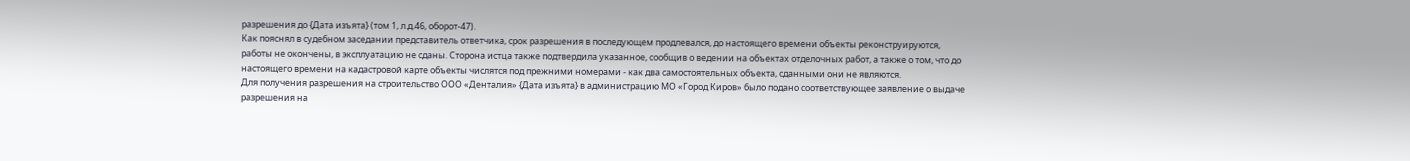разрешения до {Дата изъята} (том 1, л.д.46, оборот-47).
Как пояснял в судебном заседании представитель ответчика, срок разрешения в последующем продлевался, до настоящего времени объекты реконструируются, работы не окончены, в эксплуатацию не сданы. Сторона истца также подтвердила указанное, сообщив о ведении на объектах отделочных работ, а также о том, что до настоящего времени на кадастровой карте объекты числятся под прежними номерами - как два самостоятельных объекта, сданными они не являются.
Для получения разрешения на строительство ООО «Денталия» {Дата изъята} в администрацию МО «Город Киров» было подано соответствующее заявление о выдаче разрешения на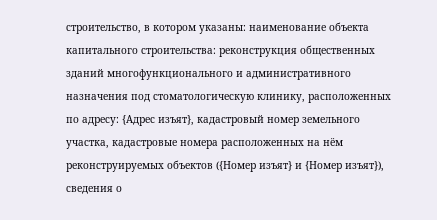строительство, в котором указаны: наименование объекта капитального строительства: реконструкция общественных зданий многофункционального и административного назначения под стоматологическую клинику, расположенных по адресу: {Адрес изъят}, кадастровый номер земельного участка, кадастровые номера расположенных на нём реконструируемых объектов ({Номер изъят} и {Номер изъят}), сведения о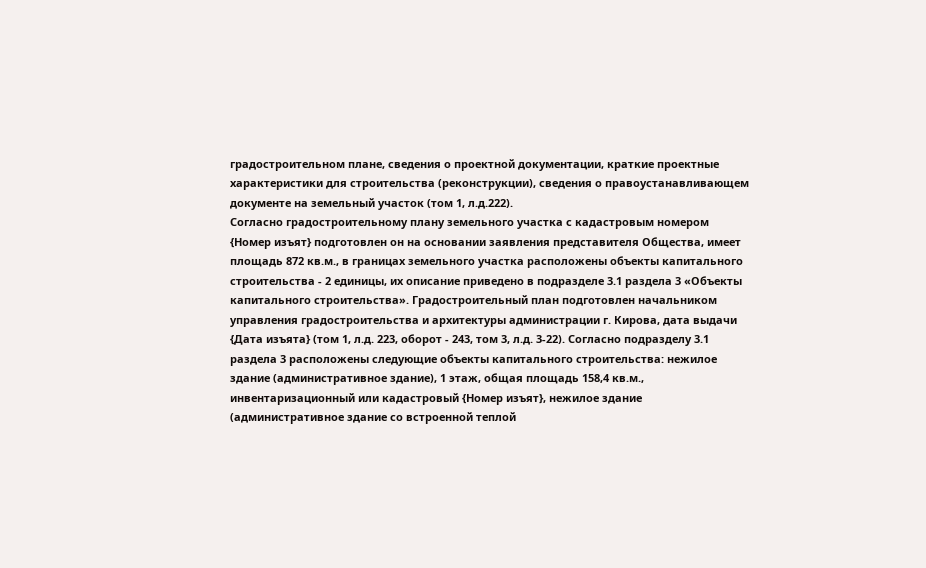градостроительном плане, сведения о проектной документации, краткие проектные характеристики для строительства (реконструкции), сведения о правоустанавливающем документе на земельный участок (том 1, л.д.222).
Согласно градостроительному плану земельного участка с кадастровым номером {Номер изъят} подготовлен он на основании заявления представителя Общества, имеет площадь 872 кв.м., в границах земельного участка расположены объекты капитального строительства - 2 единицы, их описание приведено в подразделе 3.1 раздела 3 «Объекты капитального строительства». Градостроительный план подготовлен начальником управления градостроительства и архитектуры администрации г. Кирова, дата выдачи {Дата изъята} (том 1, л.д. 223, оборот - 243, том 3, л.д. 3-22). Согласно подразделу 3.1 раздела 3 расположены следующие объекты капитального строительства: нежилое здание (административное здание), 1 этаж, общая площадь 158,4 кв.м., инвентаризационный или кадастровый {Номер изъят}, нежилое здание (административное здание со встроенной теплой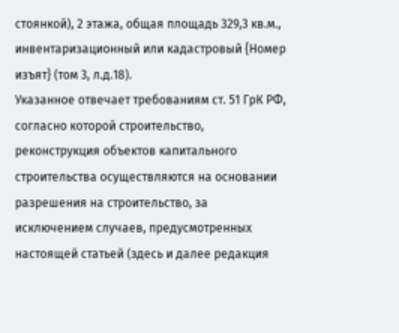стоянкой), 2 этажа, общая площадь 329,3 кв.м., инвентаризационный или кадастровый {Номер изъят} (том 3, л.д.18).
Указанное отвечает требованиям ст. 51 ГрК РФ, согласно которой строительство, реконструкция объектов капитального строительства осуществляются на основании разрешения на строительство, за исключением случаев, предусмотренных настоящей статьей (здесь и далее редакция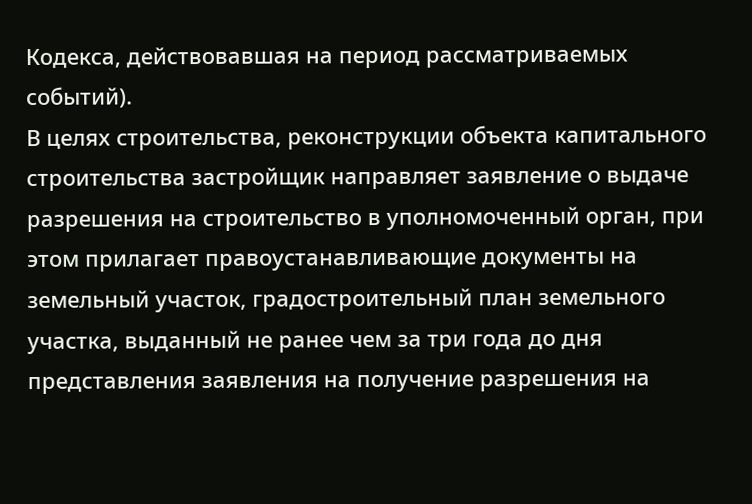Кодекса, действовавшая на период рассматриваемых событий).
В целях строительства, реконструкции объекта капитального строительства застройщик направляет заявление о выдаче разрешения на строительство в уполномоченный орган, при этом прилагает правоустанавливающие документы на земельный участок, градостроительный план земельного участка, выданный не ранее чем за три года до дня представления заявления на получение разрешения на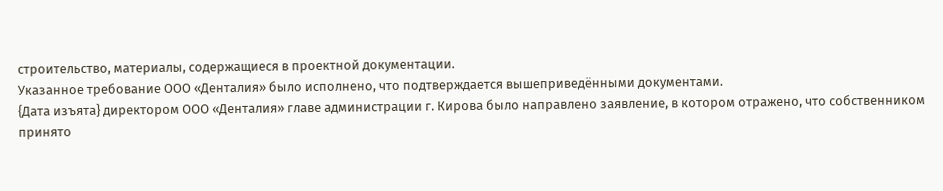строительство, материалы, содержащиеся в проектной документации.
Указанное требование ООО «Денталия» было исполнено, что подтверждается вышеприведёнными документами.
{Дата изъята} директором ООО «Денталия» главе администрации г. Кирова было направлено заявление, в котором отражено, что собственником принято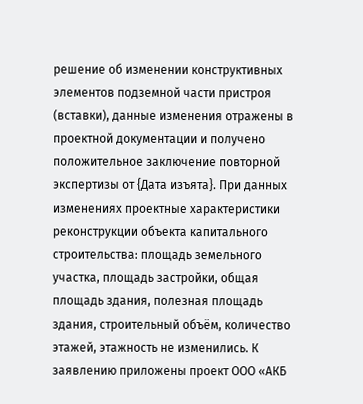решение об изменении конструктивных элементов подземной части пристроя (вставки), данные изменения отражены в проектной документации и получено положительное заключение повторной экспертизы от {Дата изъята}. При данных изменениях проектные характеристики реконструкции объекта капитального строительства: площадь земельного участка, площадь застройки, общая площадь здания, полезная площадь здания, строительный объём, количество этажей, этажность не изменились. К заявлению приложены проект ООО «АКБ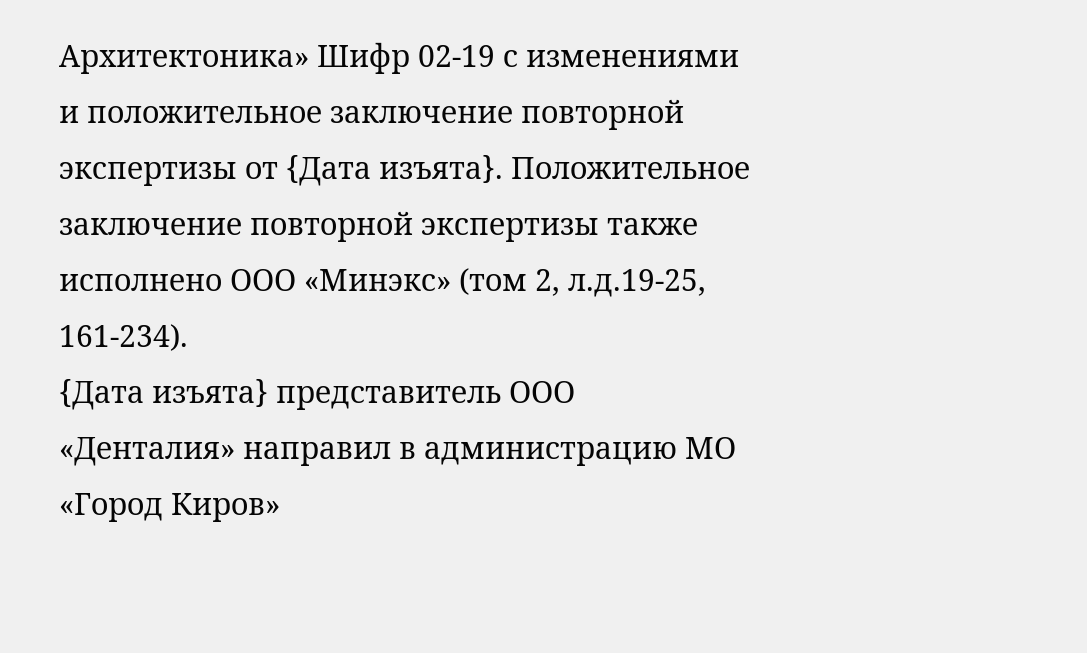Архитектоника» Шифр 02-19 с изменениями и положительное заключение повторной экспертизы от {Дата изъята}. Положительное заключение повторной экспертизы также исполнено ООО «Минэкс» (том 2, л.д.19-25, 161-234).
{Дата изъята} представитель ООО «Денталия» направил в администрацию МО «Город Киров»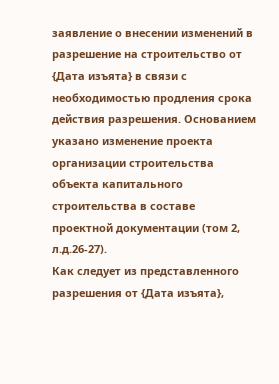заявление о внесении изменений в разрешение на строительство от {Дата изъята} в связи с необходимостью продления срока действия разрешения. Основанием указано изменение проекта организации строительства объекта капитального строительства в составе проектной документации (том 2, л.д.26-27).
Как следует из представленного разрешения от {Дата изъята},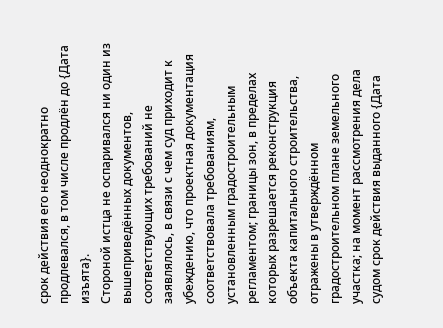срок действия его неоднократно продлевался, в том числе продлён до {Дата изъята}.
Стороной истца не оспаривался ни один из вышеприведённых документов, соответствующих требований не заявлялось, в связи с чем суд приходит к убеждению, что проектная документация соответствовала требованиям, установленным градостроительным регламентом; границы зон, в пределах которых разрешается реконструкция объекта капитального строительства, отражены в утверждённом градостроительном плане земельного участка; на момент рассмотрения дела судом срок действия выданного {Дата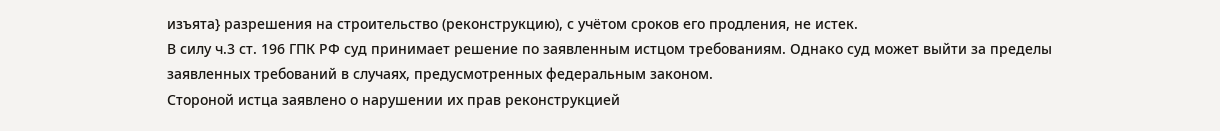изъята} разрешения на строительство (реконструкцию), с учётом сроков его продления, не истек.
В силу ч.3 ст. 196 ГПК РФ суд принимает решение по заявленным истцом требованиям. Однако суд может выйти за пределы заявленных требований в случаях, предусмотренных федеральным законом.
Стороной истца заявлено о нарушении их прав реконструкцией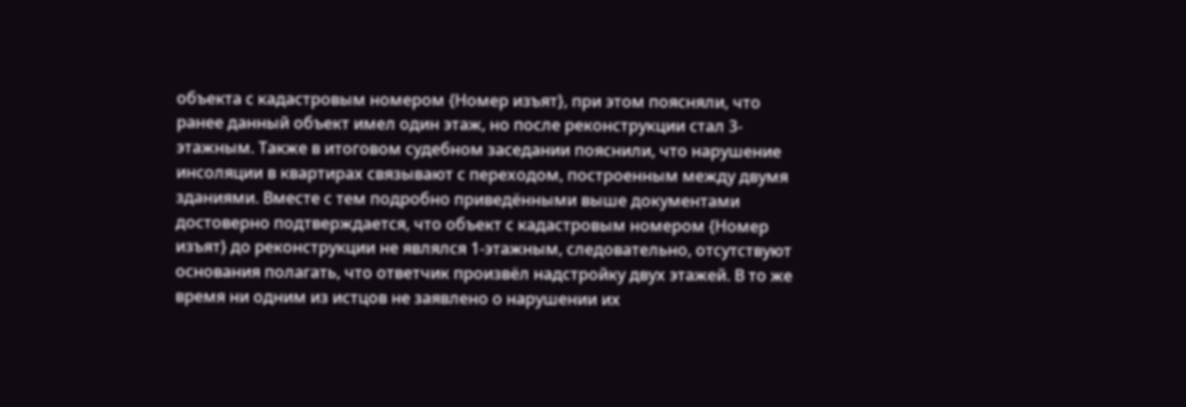объекта с кадастровым номером {Номер изъят}, при этом поясняли, что ранее данный объект имел один этаж, но после реконструкции стал 3-этажным. Также в итоговом судебном заседании пояснили, что нарушение инсоляции в квартирах связывают с переходом, построенным между двумя зданиями. Вместе с тем подробно приведёнными выше документами достоверно подтверждается, что объект с кадастровым номером {Номер изъят} до реконструкции не являлся 1-этажным, следовательно, отсутствуют основания полагать, что ответчик произвёл надстройку двух этажей. В то же время ни одним из истцов не заявлено о нарушении их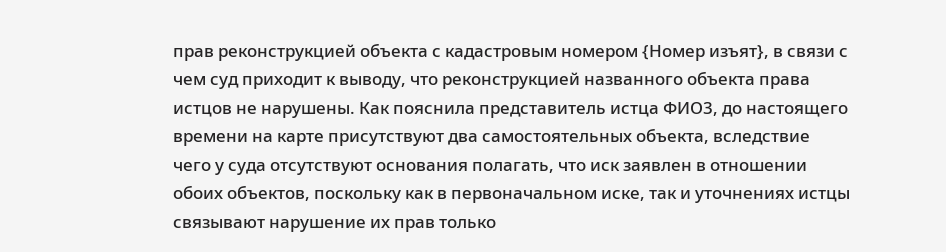прав реконструкцией объекта с кадастровым номером {Номер изъят}, в связи с чем суд приходит к выводу, что реконструкцией названного объекта права истцов не нарушены. Как пояснила представитель истца ФИО3, до настоящего времени на карте присутствуют два самостоятельных объекта, вследствие чего у суда отсутствуют основания полагать, что иск заявлен в отношении обоих объектов, поскольку как в первоначальном иске, так и уточнениях истцы связывают нарушение их прав только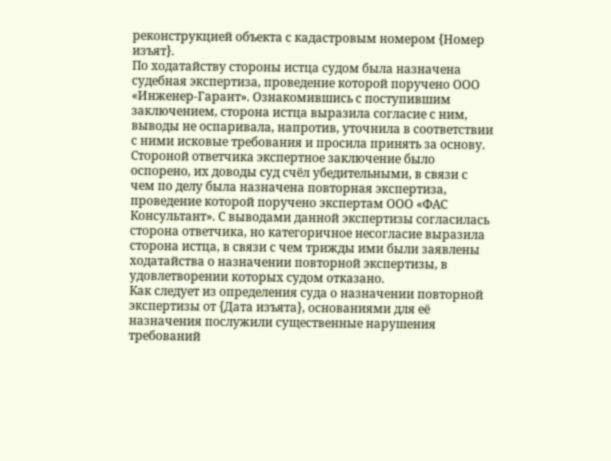реконструкцией объекта с кадастровым номером {Номер изъят}.
По ходатайству стороны истца судом была назначена судебная экспертиза, проведение которой поручено ООО «Инженер-Гарант». Ознакомившись с поступившим заключением, сторона истца выразила согласие с ним, выводы не оспаривала, напротив, уточнила в соответствии с ними исковые требования и просила принять за основу.
Стороной ответчика экспертное заключение было оспорено, их доводы суд счёл убедительными, в связи с чем по делу была назначена повторная экспертиза, проведение которой поручено экспертам ООО «ФАС Консультант». С выводами данной экспертизы согласилась сторона ответчика, но категоричное несогласие выразила сторона истца, в связи с чем трижды ими были заявлены ходатайства о назначении повторной экспертизы, в удовлетворении которых судом отказано.
Как следует из определения суда о назначении повторной экспертизы от {Дата изъята}, основаниями для её назначения послужили существенные нарушения требований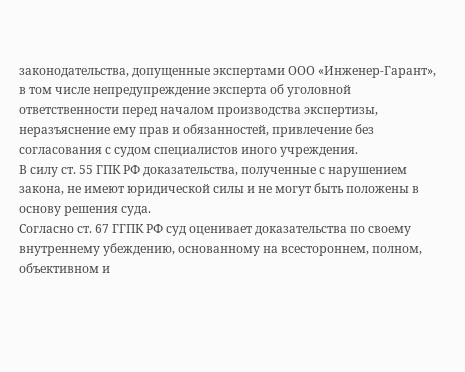законодательства, допущенные экспертами ООО «Инженер-Гарант», в том числе непредупреждение эксперта об уголовной ответственности перед началом производства экспертизы, неразъяснение ему прав и обязанностей, привлечение без согласования с судом специалистов иного учреждения.
В силу ст. 55 ГПК РФ доказательства, полученные с нарушением закона, не имеют юридической силы и не могут быть положены в основу решения суда.
Согласно ст. 67 ГГПК РФ суд оценивает доказательства по своему внутреннему убеждению, основанному на всестороннем, полном, объективном и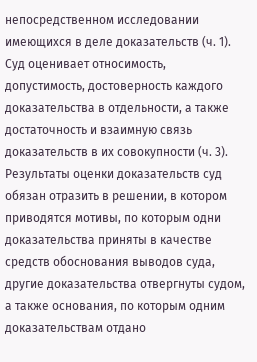непосредственном исследовании имеющихся в деле доказательств (ч. 1). Суд оценивает относимость, допустимость, достоверность каждого доказательства в отдельности, а также достаточность и взаимную связь доказательств в их совокупности (ч. 3).
Результаты оценки доказательств суд обязан отразить в решении, в котором приводятся мотивы, по которым одни доказательства приняты в качестве средств обоснования выводов суда, другие доказательства отвергнуты судом, а также основания, по которым одним доказательствам отдано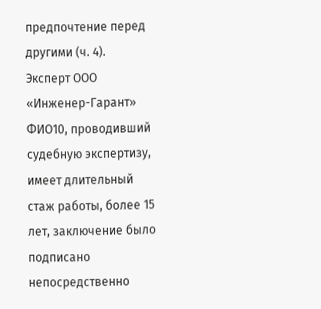предпочтение перед другими (ч. 4).
Эксперт ООО «Инженер-Гарант» ФИО10, проводивший судебную экспертизу, имеет длительный стаж работы, более 15 лет, заключение было подписано непосредственно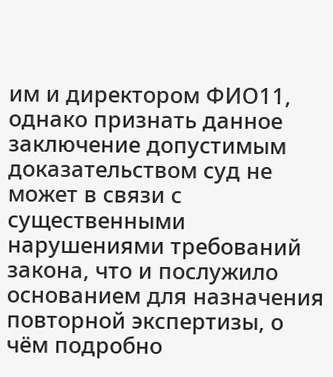им и директором ФИО11, однако признать данное заключение допустимым доказательством суд не может в связи с существенными нарушениями требований закона, что и послужило основанием для назначения повторной экспертизы, о чём подробно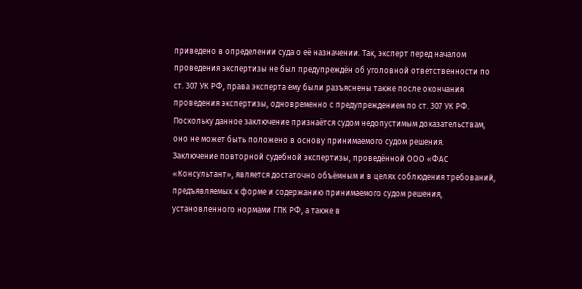приведено в определении суда о её назначении. Так, эксперт перед началом проведения экспертизы не был предупреждён об уголовной ответственности по ст. 307 УК РФ, права эксперта ему были разъяснены также после окончания проведения экспертизы, одновременно с предупреждением по ст. 307 УК РФ.
Поскольку данное заключение признаётся судом недопустимым доказательствам, оно не может быть положено в основу принимаемого судом решения.
Заключение повторной судебной экспертизы, проведённой ООО «ФАС «Консультант», является достаточно объёмным и в целях соблюдения требований, предъявляемых к форме и содержанию принимаемого судом решения, установленного нормами ГПК РФ, а также в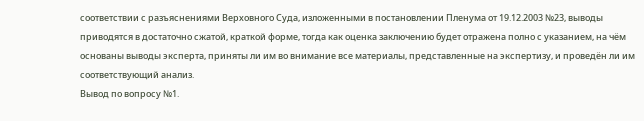соответствии с разъяснениями Верховного Суда, изложенными в постановлении Пленума от 19.12.2003 №23, выводы приводятся в достаточно сжатой, краткой форме, тогда как оценка заключению будет отражена полно с указанием, на чём основаны выводы эксперта, приняты ли им во внимание все материалы, представленные на экспертизу, и проведён ли им соответствующий анализ.
Вывод по вопросу №1.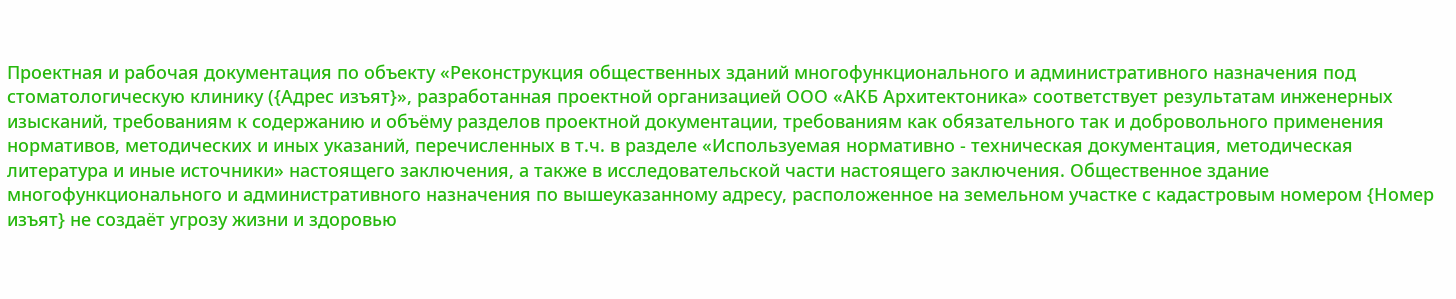Проектная и рабочая документация по объекту «Реконструкция общественных зданий многофункционального и административного назначения под стоматологическую клинику ({Адрес изъят}», разработанная проектной организацией ООО «АКБ Архитектоника» соответствует результатам инженерных изысканий, требованиям к содержанию и объёму разделов проектной документации, требованиям как обязательного так и добровольного применения нормативов, методических и иных указаний, перечисленных в т.ч. в разделе «Используемая нормативно - техническая документация, методическая литература и иные источники» настоящего заключения, а также в исследовательской части настоящего заключения. Общественное здание многофункционального и административного назначения по вышеуказанному адресу, расположенное на земельном участке с кадастровым номером {Номер изъят} не создаёт угрозу жизни и здоровью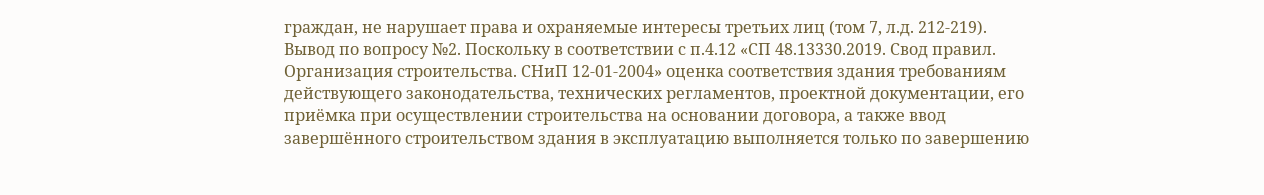граждан, не нарушает права и охраняемые интересы третьих лиц (том 7, л.д. 212-219).
Вывод по вопросу №2. Поскольку в соответствии с п.4.12 «СП 48.13330.2019. Свод правил. Организация строительства. СНиП 12-01-2004» оценка соответствия здания требованиям действующего законодательства, технических регламентов, проектной документации, его приёмка при осуществлении строительства на основании договора, а также ввод завершённого строительством здания в эксплуатацию выполняется только по завершению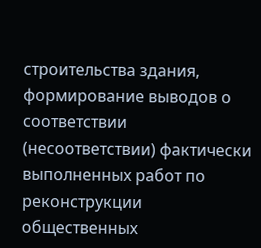строительства здания, формирование выводов о соответствии (несоответствии) фактически выполненных работ по реконструкции общественных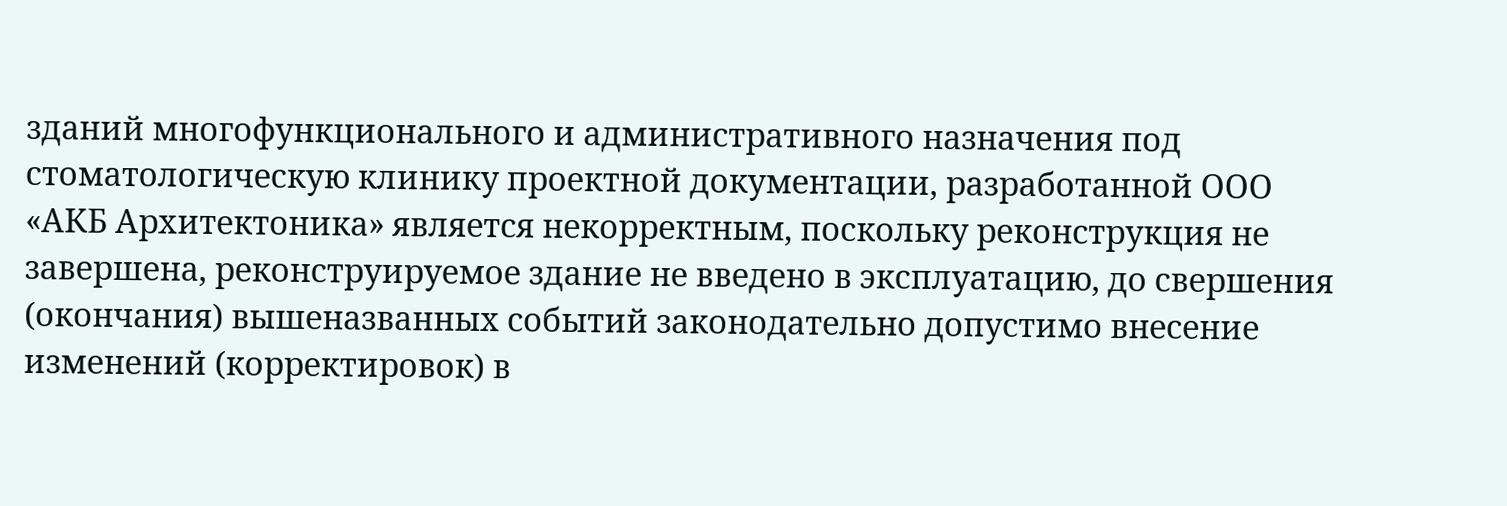зданий многофункционального и административного назначения под стоматологическую клинику проектной документации, разработанной ООО «АКБ Архитектоника» является некорректным, поскольку реконструкция не завершена, реконструируемое здание не введено в эксплуатацию, до свершения (окончания) вышеназванных событий законодательно допустимо внесение изменений (корректировок) в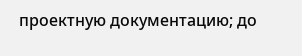проектную документацию; до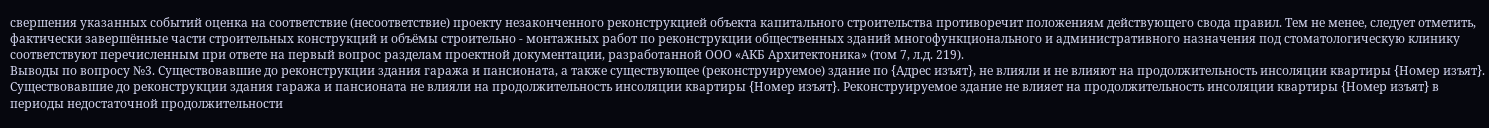свершения указанных событий оценка на соответствие (несоответствие) проекту незаконченного реконструкцией объекта капитального строительства противоречит положениям действующего свода правил. Тем не менее, следует отметить, фактически завершённые части строительных конструкций и объёмы строительно - монтажных работ по реконструкции общественных зданий многофункционального и административного назначения под стоматологическую клинику соответствуют перечисленным при ответе на первый вопрос разделам проектной документации, разработанной ООО «АКБ Архитектоника» (том 7, л.д. 219).
Выводы по вопросу №3. Существовавшие до реконструкции здания гаража и пансионата, а также существующее (реконструируемое) здание по {Адрес изъят}, не влияли и не влияют на продолжительность инсоляции квартиры {Номер изъят}. Существовавшие до реконструкции здания гаража и пансионата не влияли на продолжительность инсоляции квартиры {Номер изъят}. Реконструируемое здание не влияет на продолжительность инсоляции квартиры {Номер изъят} в периоды недостаточной продолжительности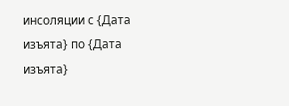инсоляции с {Дата изъята} по {Дата изъята}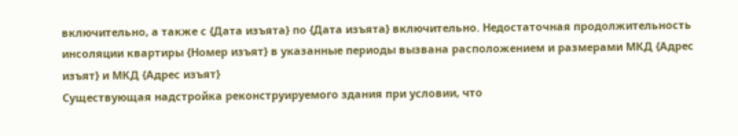включительно, а также с {Дата изъята} по {Дата изъята} включительно. Недостаточная продолжительность инсоляции квартиры {Номер изъят} в указанные периоды вызвана расположением и размерами МКД {Адрес изъят} и МКД {Адрес изъят}
Существующая надстройка реконструируемого здания при условии, что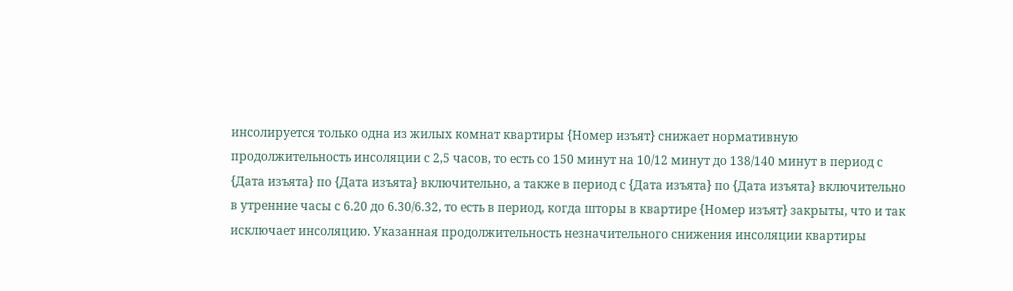инсолируется только одна из жилых комнат квартиры {Номер изъят} снижает нормативную продолжительность инсоляции с 2,5 часов, то есть со 150 минут на 10/12 минут до 138/140 минут в период с {Дата изъята} по {Дата изъята} включительно, а также в период с {Дата изъята} по {Дата изъята} включительно в утренние часы с 6.20 до 6.30/6.32, то есть в период, когда шторы в квартире {Номер изъят} закрыты, что и так исключает инсоляцию. Указанная продолжительность незначительного снижения инсоляции квартиры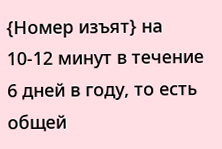{Номер изъят} на 10-12 минут в течение 6 дней в году, то есть общей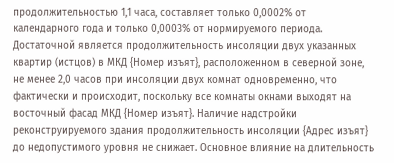продолжительностью 1,1 часа, составляет только 0,0002% от календарного года и только 0,0003% от нормируемого периода. Достаточной является продолжительность инсоляции двух указанных квартир (истцов) в МКД {Номер изъят}, расположенном в северной зоне, не менее 2,0 часов при инсоляции двух комнат одновременно, что фактически и происходит, поскольку все комнаты окнами выходят на восточный фасад МКД {Номер изъят}. Наличие надстройки реконструируемого здания продолжительность инсоляции {Адрес изъят} до недопустимого уровня не снижает. Основное влияние на длительность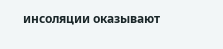инсоляции оказывают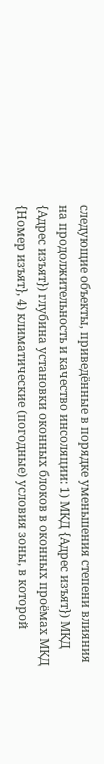следующие объекты, приведённые в порядке уменьшения степени влияния на продолжительность и качество инсоляции: 1) МКД {Адрес изъят}) МКД {Адрес изъят}) глубина установки оконных блоков в оконных проёмах МКД {Номер изъят}, 4) климатические (погодные) условия зоны, в которой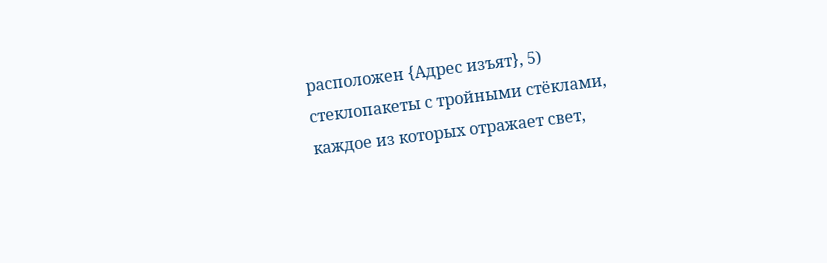расположен {Адрес изъят}, 5) стеклопакеты с тройными стёклами, каждое из которых отражает свет,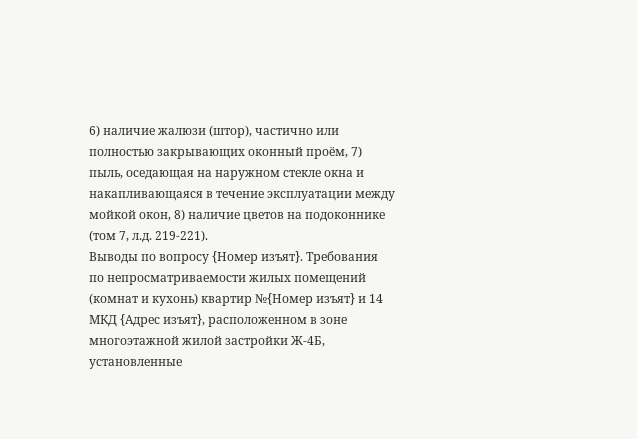6) наличие жалюзи (штор), частично или полностью закрывающих оконный проём, 7) пыль, оседающая на наружном стекле окна и накапливающаяся в течение эксплуатации между мойкой окон, 8) наличие цветов на подоконнике (том 7, л.д. 219-221).
Выводы по вопросу {Номер изъят}. Требования по непросматриваемости жилых помещений (комнат и кухонь) квартир №{Номер изъят} и 14 МКД {Адрес изъят}, расположенном в зоне многоэтажной жилой застройки Ж-4Б, установленные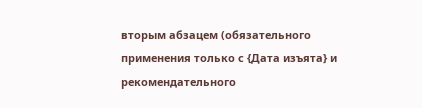вторым абзацем (обязательного применения только с {Дата изъята} и рекомендательного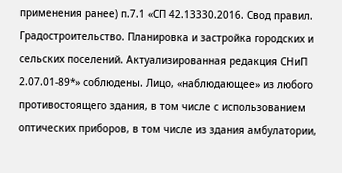применения ранее) п.7.1 «СП 42.13330.2016. Свод правил. Градостроительство. Планировка и застройка городских и сельских поселений. Актуализированная редакция СНиП 2.07.01-89*» соблюдены. Лицо, «наблюдающее» из любого противостоящего здания, в том числе с использованием оптических приборов, в том числе из здания амбулатории,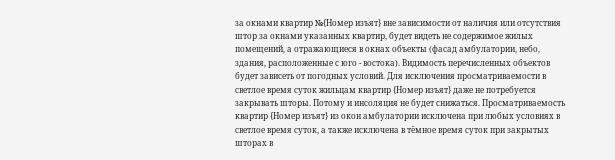за окнами квартир №{Номер изъят} вне зависимости от наличия или отсутствия штор за окнами указанных квартир, будет видеть не содержимое жилых помещений, а отражающиеся в окнах объекты (фасад амбулатории, небо, здания, расположенные с юго - востока). Видимость перечисленных объектов будет зависеть от погодных условий. Для исключения просматриваемости в светлое время суток жильцам квартир {Номер изъят} даже не потребуется закрывать шторы. Потому и инсоляция не будет снижаться. Просматриваемость квартир {Номер изъят} из окон амбулатории исключена при любых условиях в светлое время суток, а также исключена в тёмное время суток при закрытых шторах в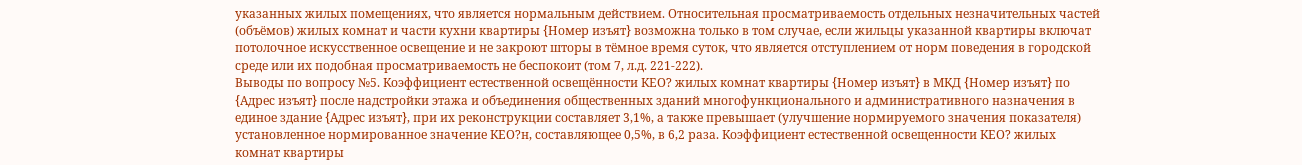указанных жилых помещениях, что является нормальным действием. Относительная просматриваемость отдельных незначительных частей (объёмов) жилых комнат и части кухни квартиры {Номер изъят} возможна только в том случае, если жильцы указанной квартиры включат потолочное искусственное освещение и не закроют шторы в тёмное время суток, что является отступлением от норм поведения в городской среде или их подобная просматриваемость не беспокоит (том 7, л.д. 221-222).
Выводы по вопросу №5. Коэффициент естественной освещённости КЕО? жилых комнат квартиры {Номер изъят} в МКД {Номер изъят} по {Адрес изъят} после надстройки этажа и объединения общественных зданий многофункционального и административного назначения в единое здание {Адрес изъят}, при их реконструкции составляет 3,1%, а также превышает (улучшение нормируемого значения показателя) установленное нормированное значение КЕО?н, составляющее 0,5%, в 6,2 раза. Коэффициент естественной освещенности КЕО? жилых комнат квартиры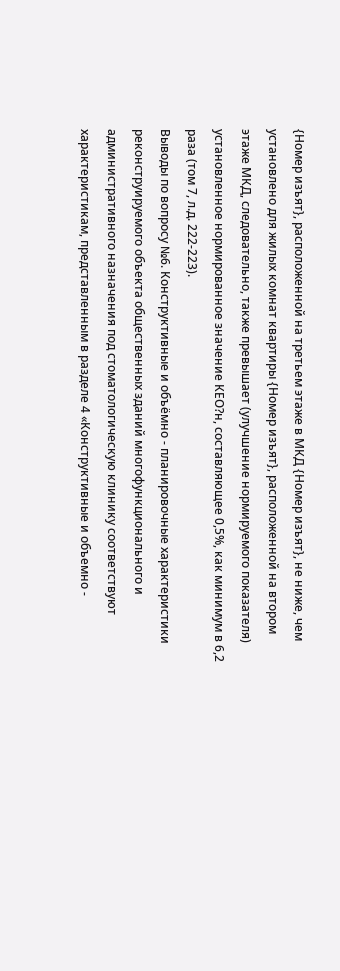{Номер изъят}, расположенной на третьем этаже в МКД {Номер изъят}, не ниже, чем установлено для жилых комнат квартиры {Номер изъят}, расположенной на втором этаже МКД, следовательно, также превышает (улучшение нормируемого показателя) установленное нормированное значение КЕО?н, составляющее 0,5%, как минимум в 6,2 раза (том 7, л.д. 222-223).
Выводы по вопросу №6. Конструктивные и объёмно - планировочные характеристики реконструируемого объекта общественных зданий многофункционального и административного назначения под стоматологическую клинику соответствуют характеристикам, представленным в разделе 4 «Конструктивные и объемно -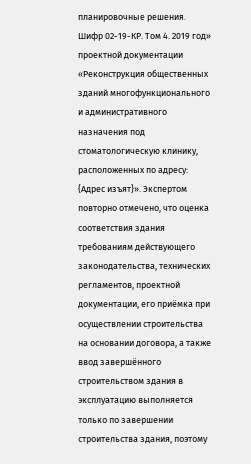планировочные решения. Шифр 02-19-КР. Том 4. 2019 год» проектной документации «Реконструкция общественных зданий многофункционального и административного назначения под стоматологическую клинику, расположенных по адресу: {Адрес изъят}». Экспертом повторно отмечено, что оценка соответствия здания требованиям действующего законодательства, технических регламентов, проектной документации, его приёмка при осуществлении строительства на основании договора, а также ввод завершённого строительством здания в эксплуатацию выполняется только по завершении строительства здания, поэтому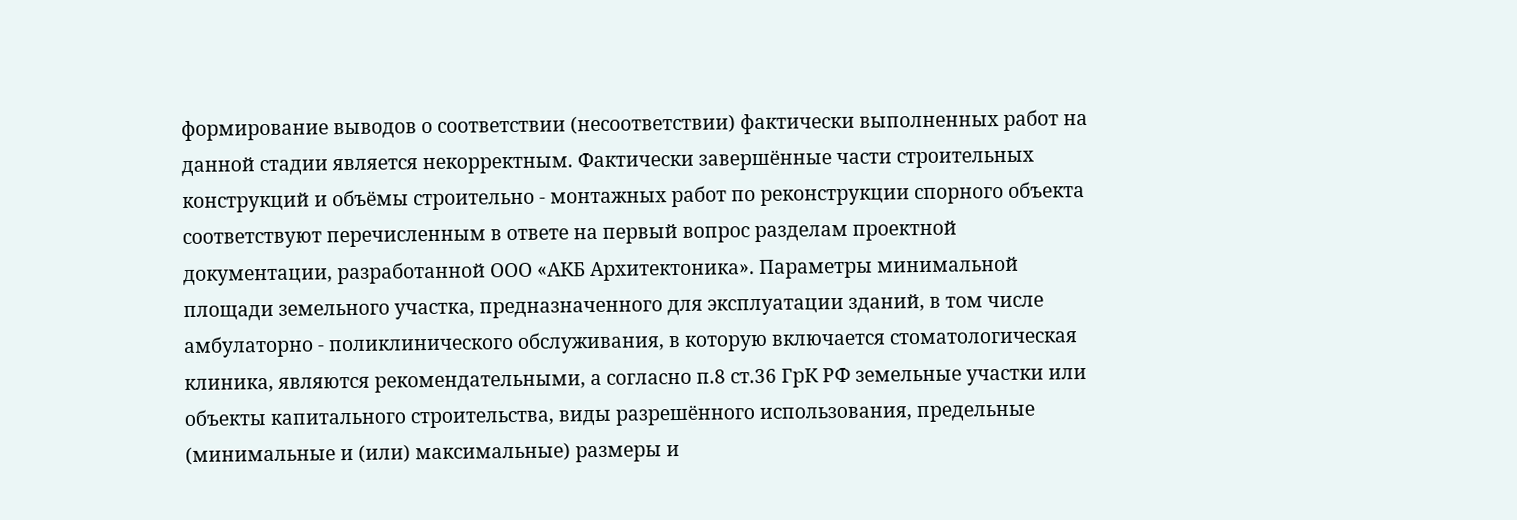формирование выводов о соответствии (несоответствии) фактически выполненных работ на данной стадии является некорректным. Фактически завершённые части строительных конструкций и объёмы строительно - монтажных работ по реконструкции спорного объекта соответствуют перечисленным в ответе на первый вопрос разделам проектной документации, разработанной ООО «АКБ Архитектоника». Параметры минимальной площади земельного участка, предназначенного для эксплуатации зданий, в том числе амбулаторно - поликлинического обслуживания, в которую включается стоматологическая клиника, являются рекомендательными, а согласно п.8 ст.36 ГрК РФ земельные участки или объекты капитального строительства, виды разрешённого использования, предельные (минимальные и (или) максимальные) размеры и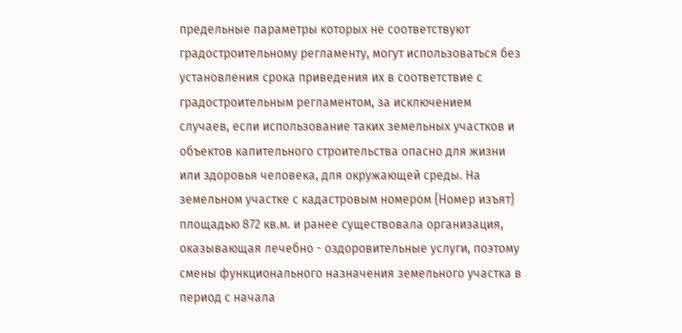предельные параметры которых не соответствуют градостроительному регламенту, могут использоваться без установления срока приведения их в соответствие с градостроительным регламентом, за исключением случаев, если использование таких земельных участков и объектов капительного строительства опасно для жизни или здоровья человека, для окружающей среды. На земельном участке с кадастровым номером {Номер изъят} площадью 872 кв.м. и ранее существовала организация, оказывающая лечебно - оздоровительные услуги, поэтому смены функционального назначения земельного участка в период с начала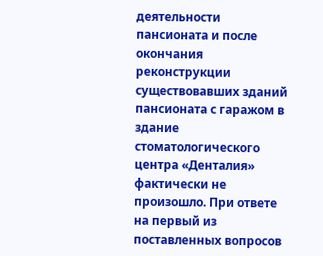деятельности пансионата и после окончания реконструкции существовавших зданий пансионата с гаражом в здание стоматологического центра «Денталия» фактически не произошло. При ответе на первый из поставленных вопросов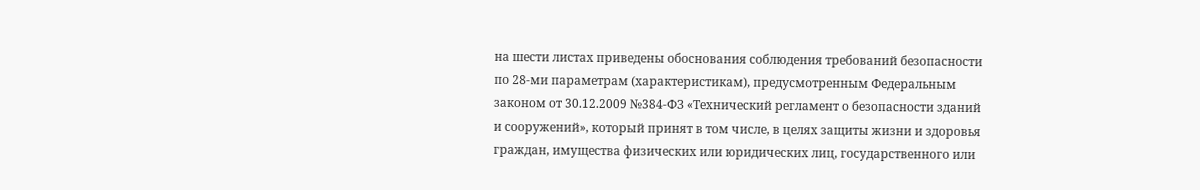на шести листах приведены обоснования соблюдения требований безопасности по 28-ми параметрам (характеристикам), предусмотренным Федеральным законом от 30.12.2009 №384-ФЗ «Технический регламент о безопасности зданий и сооружений», который принят в том числе, в целях защиты жизни и здоровья граждан, имущества физических или юридических лиц, государственного или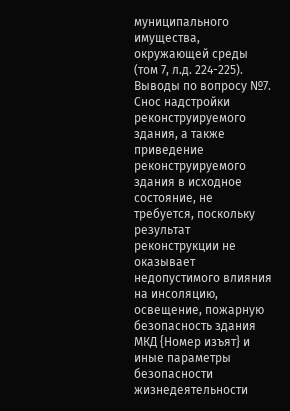муниципального имущества, окружающей среды (том 7, л.д. 224-225).
Выводы по вопросу №7. Снос надстройки реконструируемого здания, а также приведение реконструируемого здания в исходное состояние, не требуется, поскольку результат реконструкции не оказывает недопустимого влияния на инсоляцию, освещение, пожарную безопасность здания МКД {Номер изъят} и иные параметры безопасности жизнедеятельности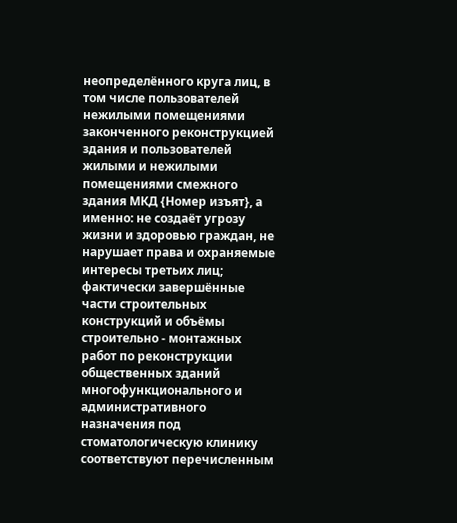неопределённого круга лиц, в том числе пользователей нежилыми помещениями законченного реконструкцией здания и пользователей жилыми и нежилыми помещениями смежного здания МКД {Номер изъят}, а именно: не создаёт угрозу жизни и здоровью граждан, не нарушает права и охраняемые интересы третьих лиц; фактически завершённые части строительных конструкций и объёмы строительно - монтажных работ по реконструкции общественных зданий многофункционального и административного назначения под стоматологическую клинику соответствуют перечисленным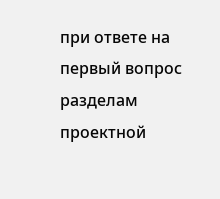при ответе на первый вопрос разделам проектной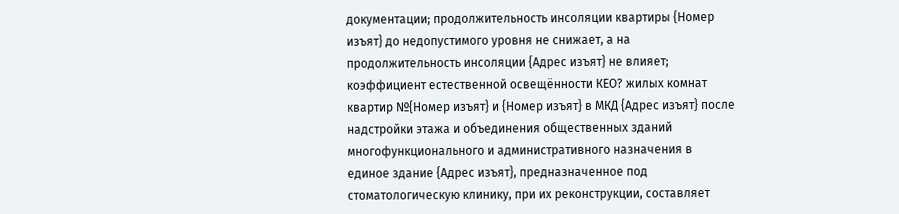документации; продолжительность инсоляции квартиры {Номер изъят} до недопустимого уровня не снижает, а на продолжительность инсоляции {Адрес изъят} не влияет; коэффициент естественной освещённости КЕО? жилых комнат квартир №{Номер изъят} и {Номер изъят} в МКД {Адрес изъят} после надстройки этажа и объединения общественных зданий многофункционального и административного назначения в единое здание {Адрес изъят}, предназначенное под стоматологическую клинику, при их реконструкции, составляет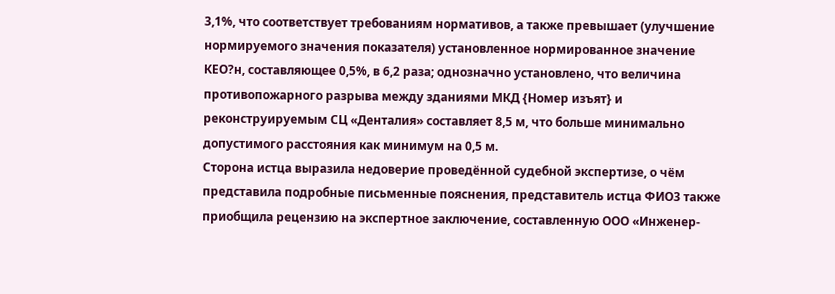3,1%, что соответствует требованиям нормативов, а также превышает (улучшение нормируемого значения показателя) установленное нормированное значение КЕО?н, составляющее 0,5%, в 6,2 раза; однозначно установлено, что величина противопожарного разрыва между зданиями МКД {Номер изъят} и реконструируемым СЦ «Денталия» составляет 8,5 м, что больше минимально допустимого расстояния как минимум на 0,5 м.
Сторона истца выразила недоверие проведённой судебной экспертизе, о чём представила подробные письменные пояснения, представитель истца ФИО3 также приобщила рецензию на экспертное заключение, составленную ООО «Инженер-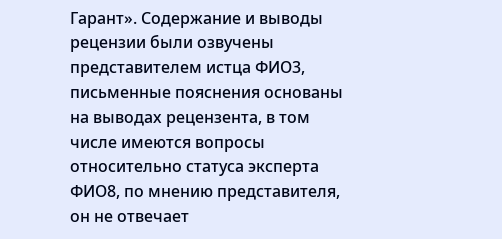Гарант». Содержание и выводы рецензии были озвучены представителем истца ФИО3, письменные пояснения основаны на выводах рецензента, в том числе имеются вопросы относительно статуса эксперта ФИО8, по мнению представителя, он не отвечает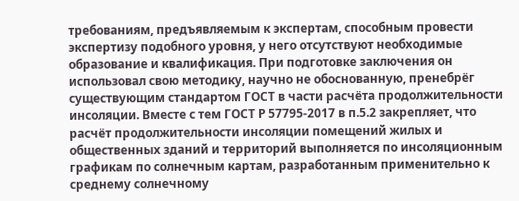требованиям, предъявляемым к экспертам, способным провести экспертизу подобного уровня, у него отсутствуют необходимые образование и квалификация. При подготовке заключения он использовал свою методику, научно не обоснованную, пренебрёг существующим стандартом ГОСТ в части расчёта продолжительности инсоляции. Вместе с тем ГОСТ Р 57795-2017 в п.5.2 закрепляет, что расчёт продолжительности инсоляции помещений жилых и общественных зданий и территорий выполняется по инсоляционным графикам по солнечным картам, разработанным применительно к среднему солнечному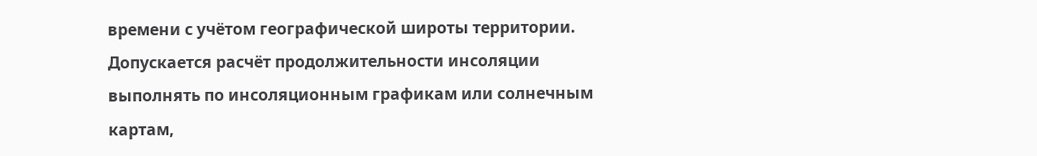времени с учётом географической широты территории. Допускается расчёт продолжительности инсоляции выполнять по инсоляционным графикам или солнечным картам,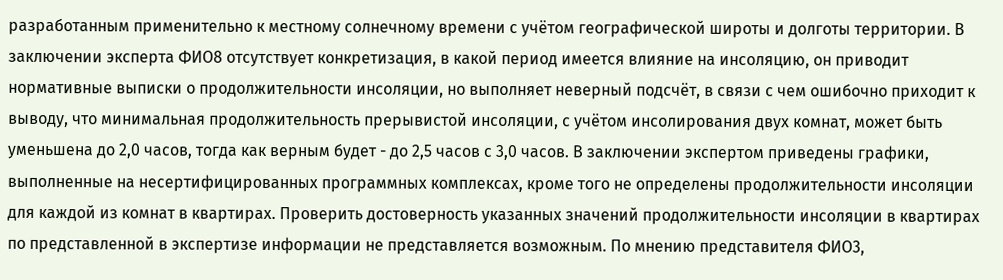разработанным применительно к местному солнечному времени с учётом географической широты и долготы территории. В заключении эксперта ФИО8 отсутствует конкретизация, в какой период имеется влияние на инсоляцию, он приводит нормативные выписки о продолжительности инсоляции, но выполняет неверный подсчёт, в связи с чем ошибочно приходит к выводу, что минимальная продолжительность прерывистой инсоляции, с учётом инсолирования двух комнат, может быть уменьшена до 2,0 часов, тогда как верным будет - до 2,5 часов с 3,0 часов. В заключении экспертом приведены графики, выполненные на несертифицированных программных комплексах, кроме того не определены продолжительности инсоляции для каждой из комнат в квартирах. Проверить достоверность указанных значений продолжительности инсоляции в квартирах по представленной в экспертизе информации не представляется возможным. По мнению представителя ФИО3,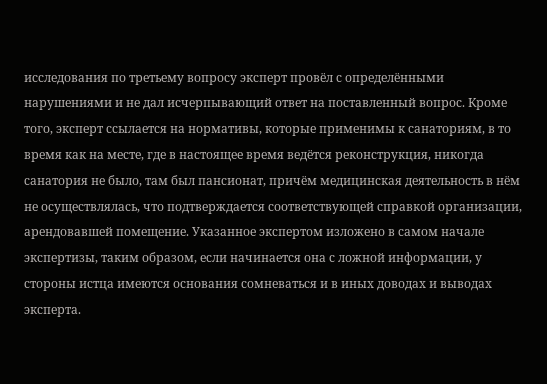исследования по третьему вопросу эксперт провёл с определёнными нарушениями и не дал исчерпывающий ответ на поставленный вопрос. Кроме того, эксперт ссылается на нормативы, которые применимы к санаториям, в то время как на месте, где в настоящее время ведётся реконструкция, никогда санатория не было, там был пансионат, причём медицинская деятельность в нём не осуществлялась, что подтверждается соответствующей справкой организации, арендовавшей помещение. Указанное экспертом изложено в самом начале экспертизы, таким образом, если начинается она с ложной информации, у стороны истца имеются основания сомневаться и в иных доводах и выводах эксперта.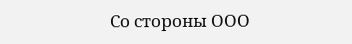Со стороны ООО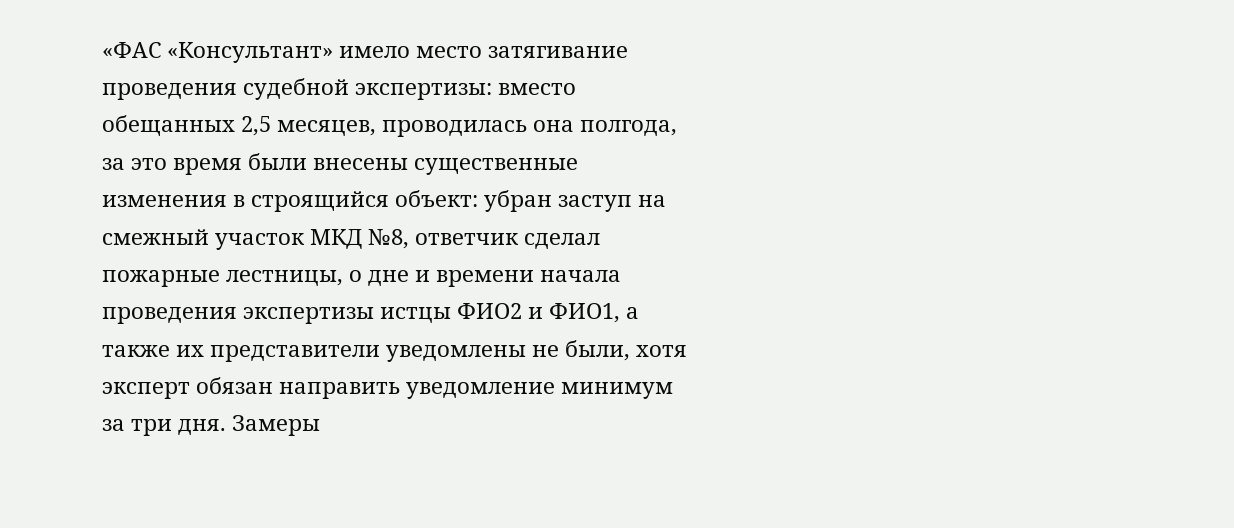«ФАС «Консультант» имело место затягивание проведения судебной экспертизы: вместо обещанных 2,5 месяцев, проводилась она полгода, за это время были внесены существенные изменения в строящийся объект: убран заступ на смежный участок МКД №8, ответчик сделал пожарные лестницы, о дне и времени начала проведения экспертизы истцы ФИО2 и ФИО1, а также их представители уведомлены не были, хотя эксперт обязан направить уведомление минимум за три дня. Замеры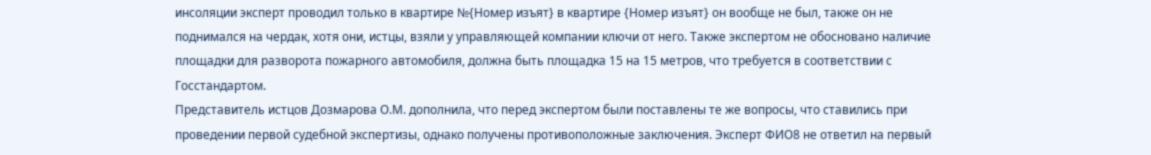инсоляции эксперт проводил только в квартире №{Номер изъят} в квартире {Номер изъят} он вообще не был, также он не поднимался на чердак, хотя они, истцы, взяли у управляющей компании ключи от него. Также экспертом не обосновано наличие площадки для разворота пожарного автомобиля, должна быть площадка 15 на 15 метров, что требуется в соответствии с Госстандартом.
Представитель истцов Дозмарова О.М. дополнила, что перед экспертом были поставлены те же вопросы, что ставились при проведении первой судебной экспертизы, однако получены противоположные заключения. Эксперт ФИО8 не ответил на первый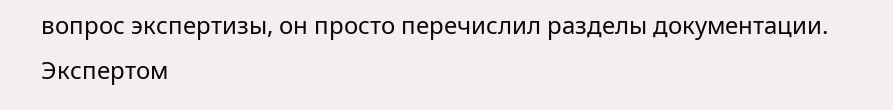вопрос экспертизы, он просто перечислил разделы документации. Экспертом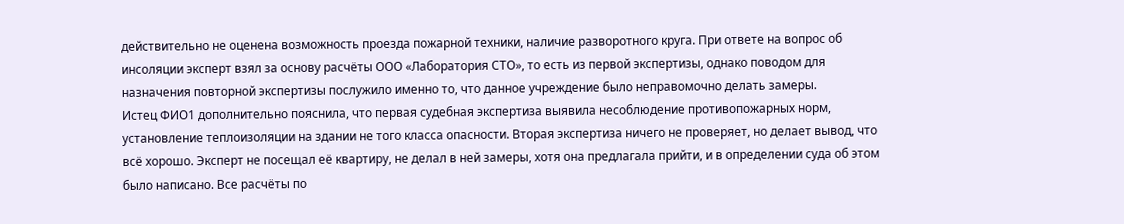действительно не оценена возможность проезда пожарной техники, наличие разворотного круга. При ответе на вопрос об инсоляции эксперт взял за основу расчёты ООО «Лаборатория СТО», то есть из первой экспертизы, однако поводом для назначения повторной экспертизы послужило именно то, что данное учреждение было неправомочно делать замеры.
Истец ФИО1 дополнительно пояснила, что первая судебная экспертиза выявила несоблюдение противопожарных норм, установление теплоизоляции на здании не того класса опасности. Вторая экспертиза ничего не проверяет, но делает вывод, что всё хорошо. Эксперт не посещал её квартиру, не делал в ней замеры, хотя она предлагала прийти, и в определении суда об этом было написано. Все расчёты по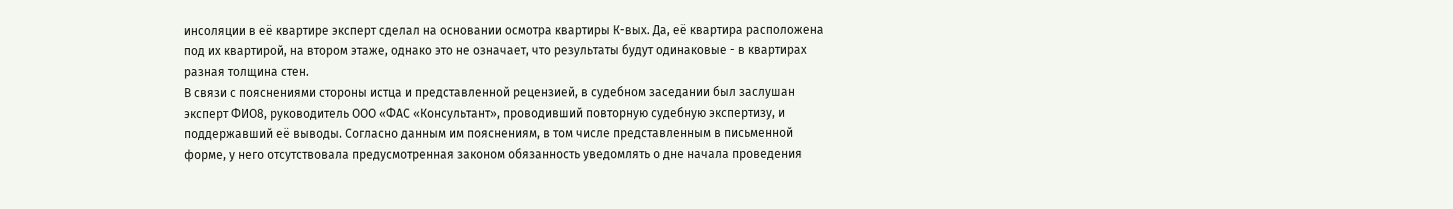инсоляции в её квартире эксперт сделал на основании осмотра квартиры К-вых. Да, её квартира расположена под их квартирой, на втором этаже, однако это не означает, что результаты будут одинаковые - в квартирах разная толщина стен.
В связи с пояснениями стороны истца и представленной рецензией, в судебном заседании был заслушан эксперт ФИО8, руководитель ООО «ФАС «Консультант», проводивший повторную судебную экспертизу, и поддержавший её выводы. Согласно данным им пояснениям, в том числе представленным в письменной форме, у него отсутствовала предусмотренная законом обязанность уведомлять о дне начала проведения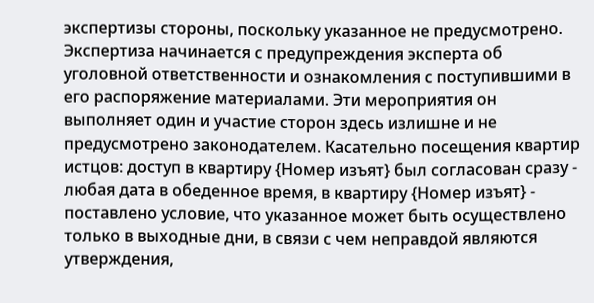экспертизы стороны, поскольку указанное не предусмотрено. Экспертиза начинается с предупреждения эксперта об уголовной ответственности и ознакомления с поступившими в его распоряжение материалами. Эти мероприятия он выполняет один и участие сторон здесь излишне и не предусмотрено законодателем. Касательно посещения квартир истцов: доступ в квартиру {Номер изъят} был согласован сразу - любая дата в обеденное время, в квартиру {Номер изъят} - поставлено условие, что указанное может быть осуществлено только в выходные дни, в связи с чем неправдой являются утверждения,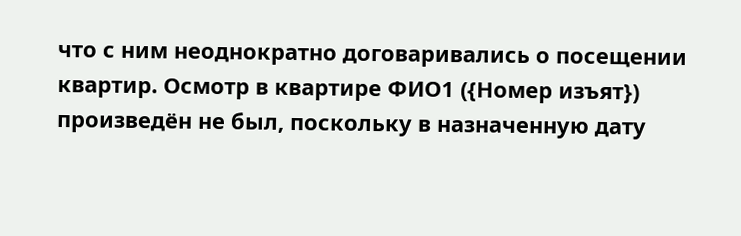что с ним неоднократно договаривались о посещении квартир. Осмотр в квартире ФИО1 ({Номер изъят}) произведён не был, поскольку в назначенную дату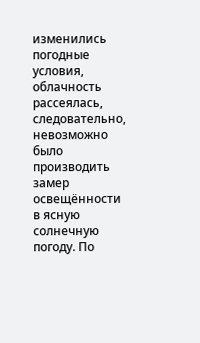изменились погодные условия, облачность рассеялась, следовательно, невозможно было производить замер освещённости в ясную солнечную погоду. По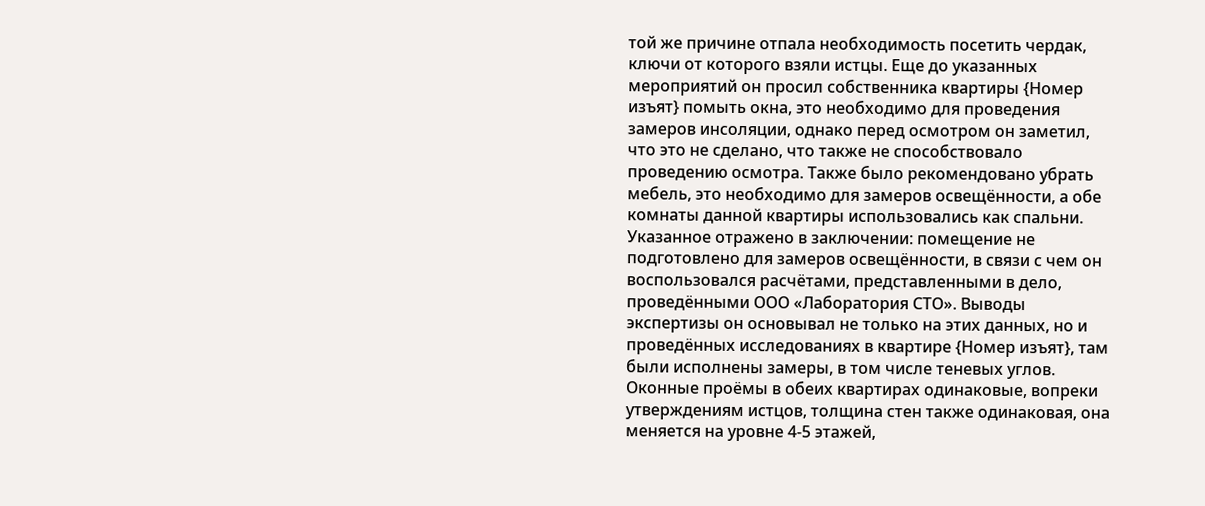той же причине отпала необходимость посетить чердак, ключи от которого взяли истцы. Еще до указанных мероприятий он просил собственника квартиры {Номер изъят} помыть окна, это необходимо для проведения замеров инсоляции, однако перед осмотром он заметил, что это не сделано, что также не способствовало проведению осмотра. Также было рекомендовано убрать мебель, это необходимо для замеров освещённости, а обе комнаты данной квартиры использовались как спальни. Указанное отражено в заключении: помещение не подготовлено для замеров освещённости, в связи с чем он воспользовался расчётами, представленными в дело, проведёнными ООО «Лаборатория СТО». Выводы экспертизы он основывал не только на этих данных, но и проведённых исследованиях в квартире {Номер изъят}, там были исполнены замеры, в том числе теневых углов. Оконные проёмы в обеих квартирах одинаковые, вопреки утверждениям истцов, толщина стен также одинаковая, она меняется на уровне 4-5 этажей,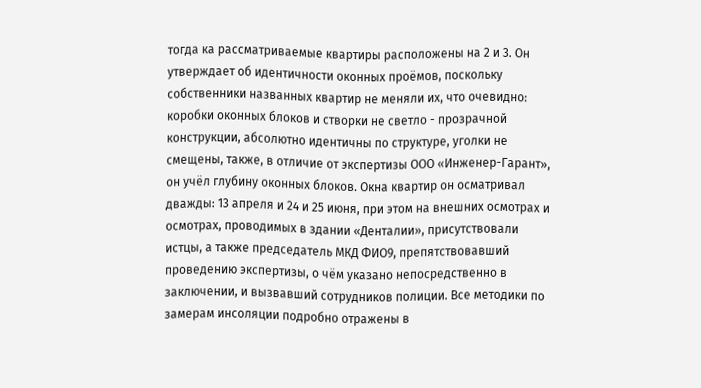тогда ка рассматриваемые квартиры расположены на 2 и 3. Он утверждает об идентичности оконных проёмов, поскольку собственники названных квартир не меняли их, что очевидно: коробки оконных блоков и створки не светло - прозрачной конструкции, абсолютно идентичны по структуре, уголки не смещены, также, в отличие от экспертизы ООО «Инженер-Гарант», он учёл глубину оконных блоков. Окна квартир он осматривал дважды: 13 апреля и 24 и 25 июня, при этом на внешних осмотрах и осмотрах, проводимых в здании «Денталии», присутствовали истцы, а также председатель МКД ФИО9, препятствовавший проведению экспертизы, о чём указано непосредственно в заключении, и вызвавший сотрудников полиции. Все методики по замерам инсоляции подробно отражены в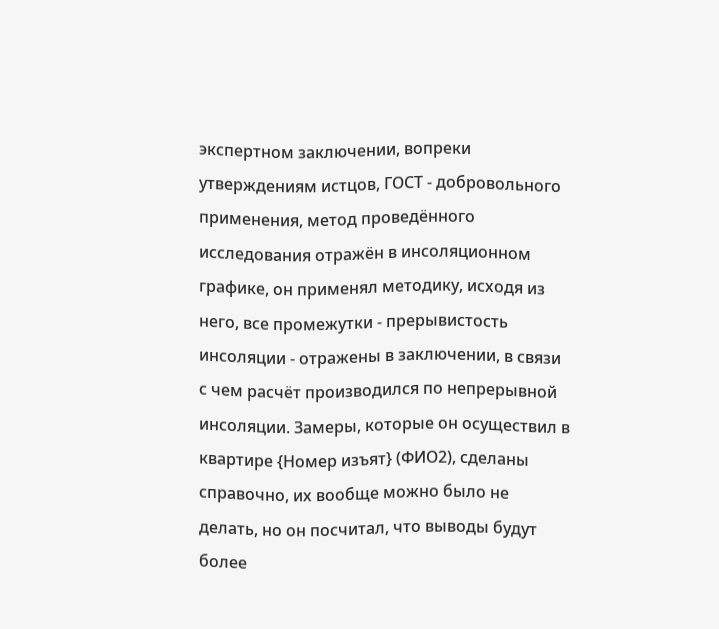экспертном заключении, вопреки утверждениям истцов, ГОСТ - добровольного применения, метод проведённого исследования отражён в инсоляционном графике, он применял методику, исходя из него, все промежутки - прерывистость инсоляции - отражены в заключении, в связи с чем расчёт производился по непрерывной инсоляции. Замеры, которые он осуществил в квартире {Номер изъят} (ФИО2), сделаны справочно, их вообще можно было не делать, но он посчитал, что выводы будут более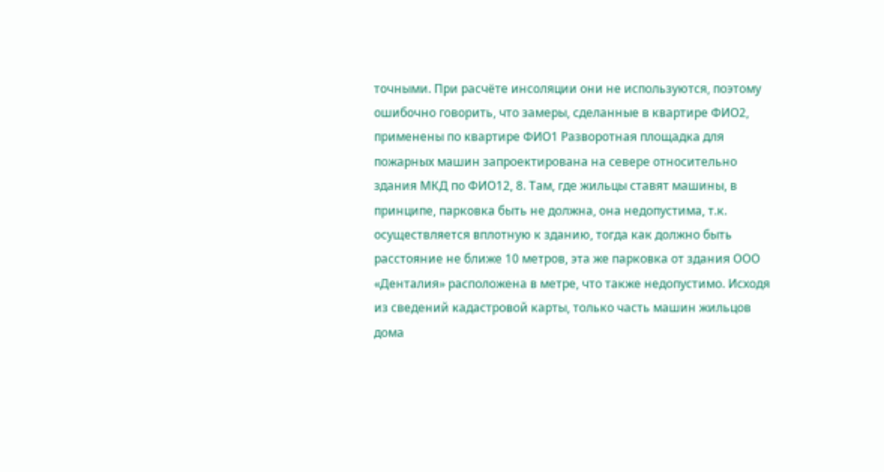точными. При расчёте инсоляции они не используются, поэтому ошибочно говорить, что замеры, сделанные в квартире ФИО2, применены по квартире ФИО1 Разворотная площадка для пожарных машин запроектирована на севере относительно здания МКД по ФИО12, 8. Там, где жильцы ставят машины, в принципе, парковка быть не должна, она недопустима, т.к. осуществляется вплотную к зданию, тогда как должно быть расстояние не ближе 10 метров, эта же парковка от здания ООО «Денталия» расположена в метре, что также недопустимо. Исходя из сведений кадастровой карты, только часть машин жильцов дома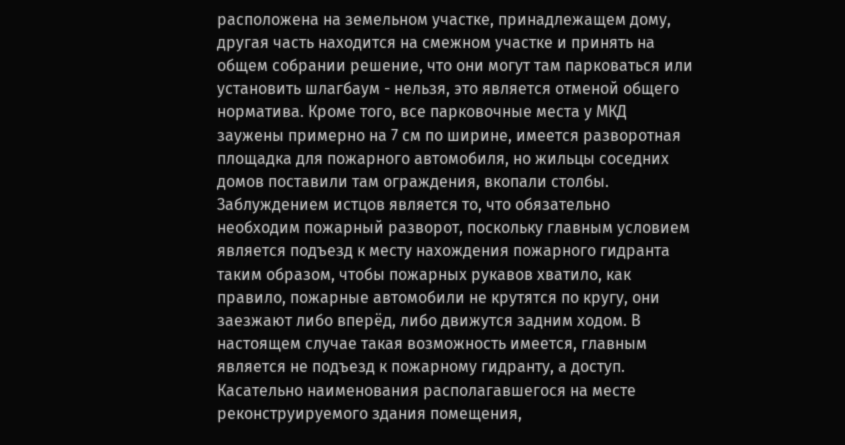расположена на земельном участке, принадлежащем дому, другая часть находится на смежном участке и принять на общем собрании решение, что они могут там парковаться или установить шлагбаум - нельзя, это является отменой общего норматива. Кроме того, все парковочные места у МКД заужены примерно на 7 см по ширине, имеется разворотная площадка для пожарного автомобиля, но жильцы соседних домов поставили там ограждения, вкопали столбы. Заблуждением истцов является то, что обязательно необходим пожарный разворот, поскольку главным условием является подъезд к месту нахождения пожарного гидранта таким образом, чтобы пожарных рукавов хватило, как правило, пожарные автомобили не крутятся по кругу, они заезжают либо вперёд, либо движутся задним ходом. В настоящем случае такая возможность имеется, главным является не подъезд к пожарному гидранту, а доступ. Касательно наименования располагавшегося на месте реконструируемого здания помещения,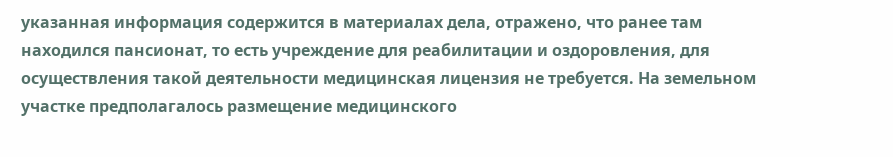указанная информация содержится в материалах дела, отражено, что ранее там находился пансионат, то есть учреждение для реабилитации и оздоровления, для осуществления такой деятельности медицинская лицензия не требуется. На земельном участке предполагалось размещение медицинского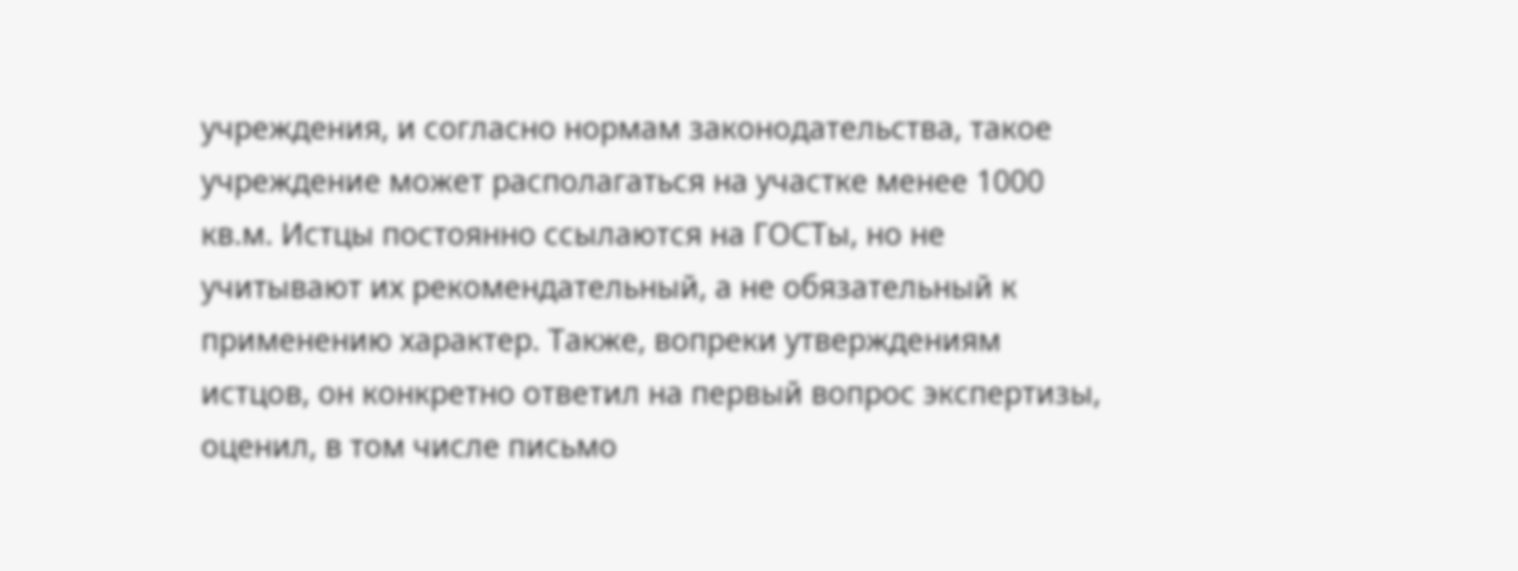учреждения, и согласно нормам законодательства, такое учреждение может располагаться на участке менее 1000 кв.м. Истцы постоянно ссылаются на ГОСТы, но не учитывают их рекомендательный, а не обязательный к применению характер. Также, вопреки утверждениям истцов, он конкретно ответил на первый вопрос экспертизы, оценил, в том числе письмо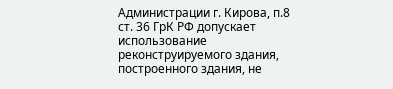Администрации г. Кирова, п.8 ст. 36 ГрК РФ допускает использование реконструируемого здания, построенного здания, не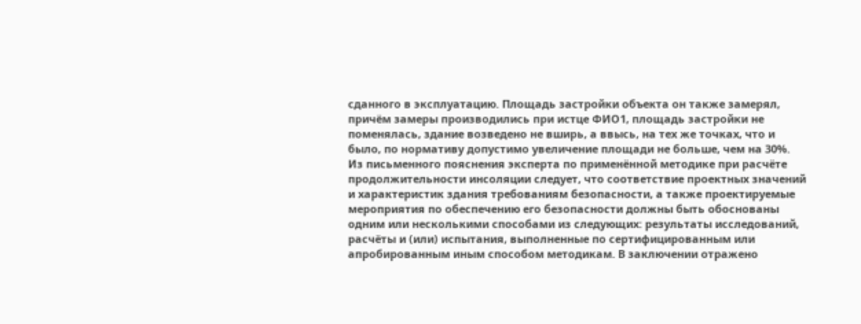сданного в эксплуатацию. Площадь застройки объекта он также замерял, причём замеры производились при истце ФИО1, площадь застройки не поменялась, здание возведено не вширь, а ввысь, на тех же точках, что и было, по нормативу допустимо увеличение площади не больше, чем на 30%.
Из письменного пояснения эксперта по применённой методике при расчёте продолжительности инсоляции следует, что соответствие проектных значений и характеристик здания требованиям безопасности, а также проектируемые мероприятия по обеспечению его безопасности должны быть обоснованы одним или несколькими способами из следующих: результаты исследований, расчёты и (или) испытания, выполненные по сертифицированным или апробированным иным способом методикам. В заключении отражено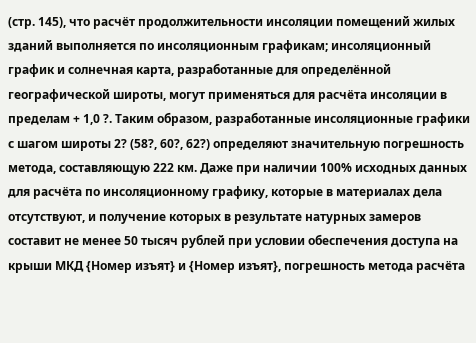(стр. 145), что расчёт продолжительности инсоляции помещений жилых зданий выполняется по инсоляционным графикам; инсоляционный график и солнечная карта, разработанные для определённой географической широты, могут применяться для расчёта инсоляции в пределам + 1,0 ?. Таким образом, разработанные инсоляционные графики с шагом широты 2? (58?, 60?, 62?) определяют значительную погрешность метода, составляющую 222 км. Даже при наличии 100% исходных данных для расчёта по инсоляционному графику, которые в материалах дела отсутствуют, и получение которых в результате натурных замеров составит не менее 50 тысяч рублей при условии обеспечения доступа на крыши МКД {Номер изъят} и {Номер изъят}, погрешность метода расчёта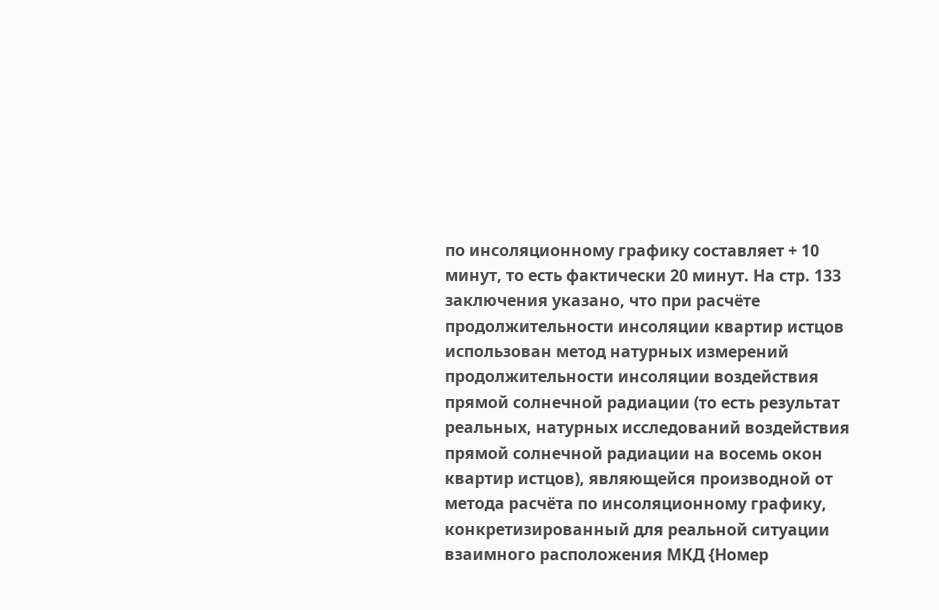по инсоляционному графику составляет + 10 минут, то есть фактически 20 минут. На стр. 133 заключения указано, что при расчёте продолжительности инсоляции квартир истцов использован метод натурных измерений продолжительности инсоляции воздействия прямой солнечной радиации (то есть результат реальных, натурных исследований воздействия прямой солнечной радиации на восемь окон квартир истцов), являющейся производной от метода расчёта по инсоляционному графику, конкретизированный для реальной ситуации взаимного расположения МКД {Номер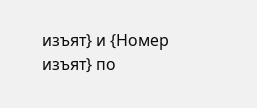изъят} и {Номер изъят} по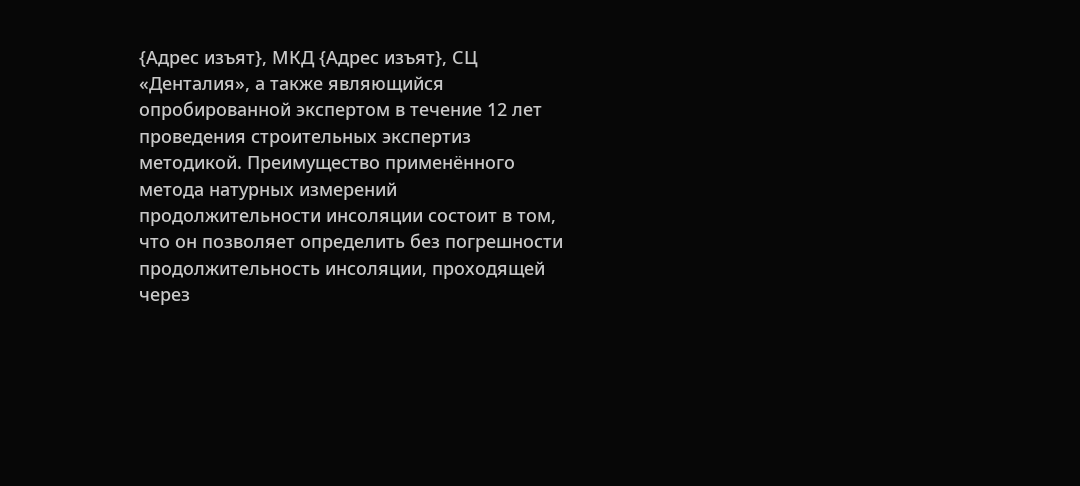{Адрес изъят}, МКД {Адрес изъят}, СЦ «Денталия», а также являющийся опробированной экспертом в течение 12 лет проведения строительных экспертиз методикой. Преимущество применённого метода натурных измерений продолжительности инсоляции состоит в том, что он позволяет определить без погрешности продолжительность инсоляции, проходящей через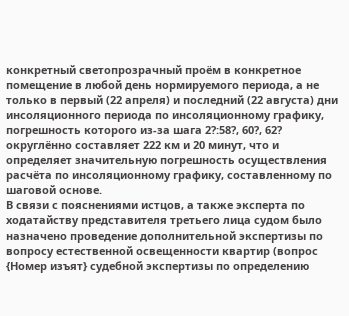конкретный светопрозрачный проём в конкретное помещение в любой день нормируемого периода, а не только в первый (22 апреля) и последний (22 августа) дни инсоляционного периода по инсоляционному графику, погрешность которого из-за шага 2?:58?, 60?, 62? округлённо составляет 222 км и 20 минут, что и определяет значительную погрешность осуществления расчёта по инсоляционному графику, составленному по шаговой основе.
В связи с пояснениями истцов, а также эксперта по ходатайству представителя третьего лица судом было назначено проведение дополнительной экспертизы по вопросу естественной освещенности квартир (вопрос {Номер изъят} судебной экспертизы по определению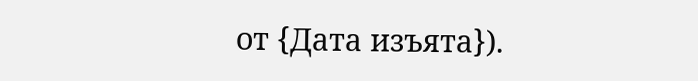от {Дата изъята}).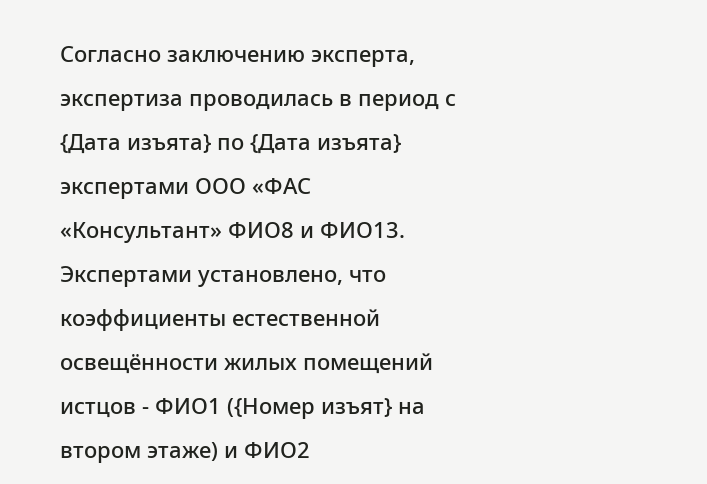Согласно заключению эксперта, экспертиза проводилась в период с {Дата изъята} по {Дата изъята} экспертами ООО «ФАС «Консультант» ФИО8 и ФИО13. Экспертами установлено, что коэффициенты естественной освещённости жилых помещений истцов - ФИО1 ({Номер изъят} на втором этаже) и ФИО2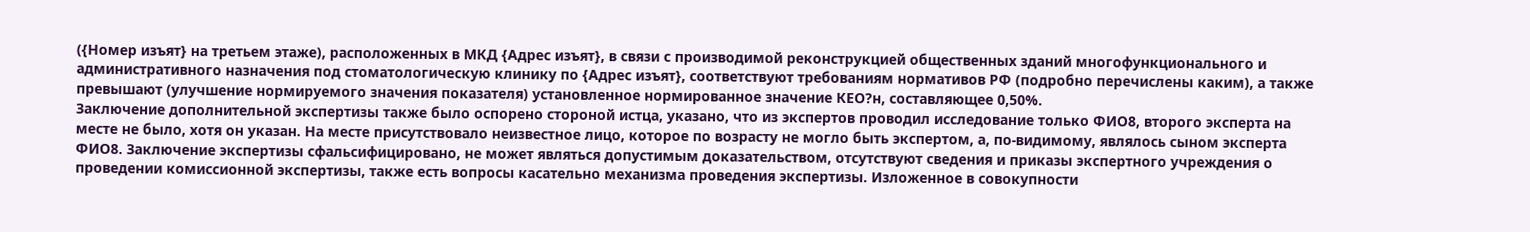({Номер изъят} на третьем этаже), расположенных в МКД {Адрес изъят}, в связи с производимой реконструкцией общественных зданий многофункционального и административного назначения под стоматологическую клинику по {Адрес изъят}, соответствуют требованиям нормативов РФ (подробно перечислены каким), а также превышают (улучшение нормируемого значения показателя) установленное нормированное значение КЕО?н, составляющее 0,50%.
Заключение дополнительной экспертизы также было оспорено стороной истца, указано, что из экспертов проводил исследование только ФИО8, второго эксперта на месте не было, хотя он указан. На месте присутствовало неизвестное лицо, которое по возрасту не могло быть экспертом, а, по-видимому, являлось сыном эксперта ФИО8. Заключение экспертизы сфальсифицировано, не может являться допустимым доказательством, отсутствуют сведения и приказы экспертного учреждения о проведении комиссионной экспертизы, также есть вопросы касательно механизма проведения экспертизы. Изложенное в совокупности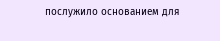послужило основанием для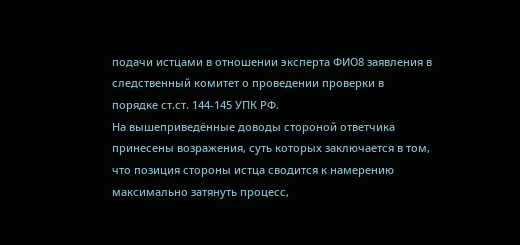подачи истцами в отношении эксперта ФИО8 заявления в следственный комитет о проведении проверки в порядке ст.ст. 144-145 УПК РФ.
На вышеприведённые доводы стороной ответчика принесены возражения, суть которых заключается в том, что позиция стороны истца сводится к намерению максимально затянуть процесс,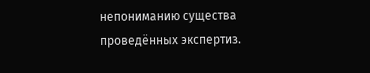непониманию существа проведённых экспертиз.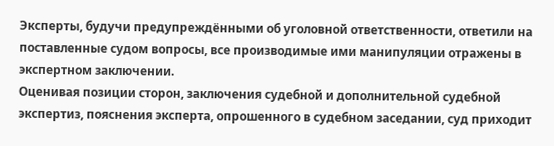Эксперты, будучи предупреждёнными об уголовной ответственности, ответили на поставленные судом вопросы, все производимые ими манипуляции отражены в экспертном заключении.
Оценивая позиции сторон, заключения судебной и дополнительной судебной экспертиз, пояснения эксперта, опрошенного в судебном заседании, суд приходит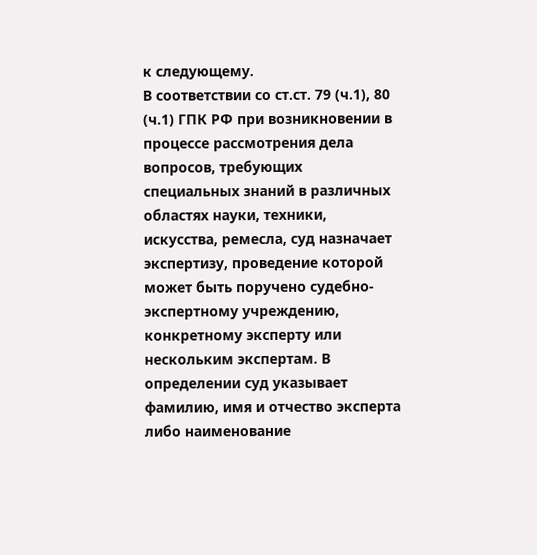к следующему.
В соответствии со ст.ст. 79 (ч.1), 80 (ч.1) ГПК РФ при возникновении в процессе рассмотрения дела вопросов, требующих специальных знаний в различных областях науки, техники, искусства, ремесла, суд назначает экспертизу, проведение которой может быть поручено судебно-экспертному учреждению, конкретному эксперту или нескольким экспертам. В определении суд указывает фамилию, имя и отчество эксперта либо наименование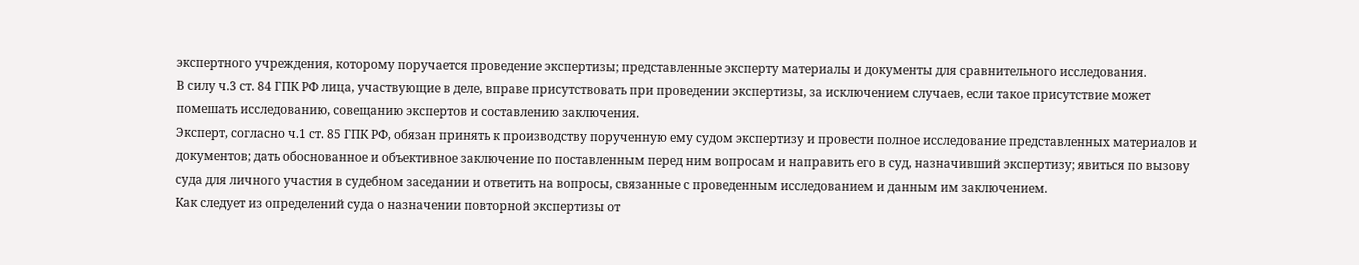экспертного учреждения, которому поручается проведение экспертизы; представленные эксперту материалы и документы для сравнительного исследования.
В силу ч.3 ст. 84 ГПК РФ лица, участвующие в деле, вправе присутствовать при проведении экспертизы, за исключением случаев, если такое присутствие может помешать исследованию, совещанию экспертов и составлению заключения.
Эксперт, согласно ч.1 ст. 85 ГПК РФ, обязан принять к производству порученную ему судом экспертизу и провести полное исследование представленных материалов и документов; дать обоснованное и объективное заключение по поставленным перед ним вопросам и направить его в суд, назначивший экспертизу; явиться по вызову суда для личного участия в судебном заседании и ответить на вопросы, связанные с проведенным исследованием и данным им заключением.
Как следует из определений суда о назначении повторной экспертизы от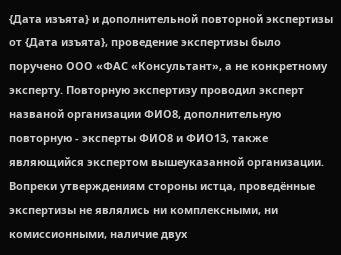{Дата изъята} и дополнительной повторной экспертизы от {Дата изъята}, проведение экспертизы было поручено ООО «ФАС «Консультант», а не конкретному эксперту. Повторную экспертизу проводил эксперт названой организации ФИО8, дополнительную повторную - эксперты ФИО8 и ФИО13, также являющийся экспертом вышеуказанной организации. Вопреки утверждениям стороны истца, проведённые экспертизы не являлись ни комплексными, ни комиссионными, наличие двух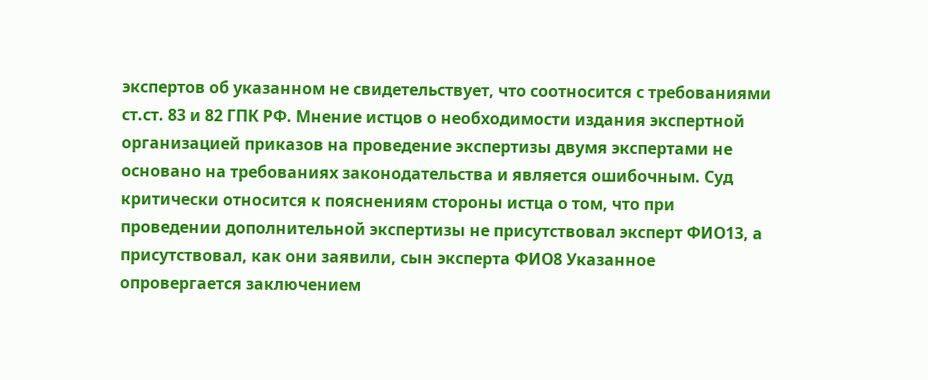экспертов об указанном не свидетельствует, что соотносится с требованиями ст.ст. 83 и 82 ГПК РФ. Мнение истцов о необходимости издания экспертной организацией приказов на проведение экспертизы двумя экспертами не основано на требованиях законодательства и является ошибочным. Суд критически относится к пояснениям стороны истца о том, что при проведении дополнительной экспертизы не присутствовал эксперт ФИО13, а присутствовал, как они заявили, сын эксперта ФИО8 Указанное опровергается заключением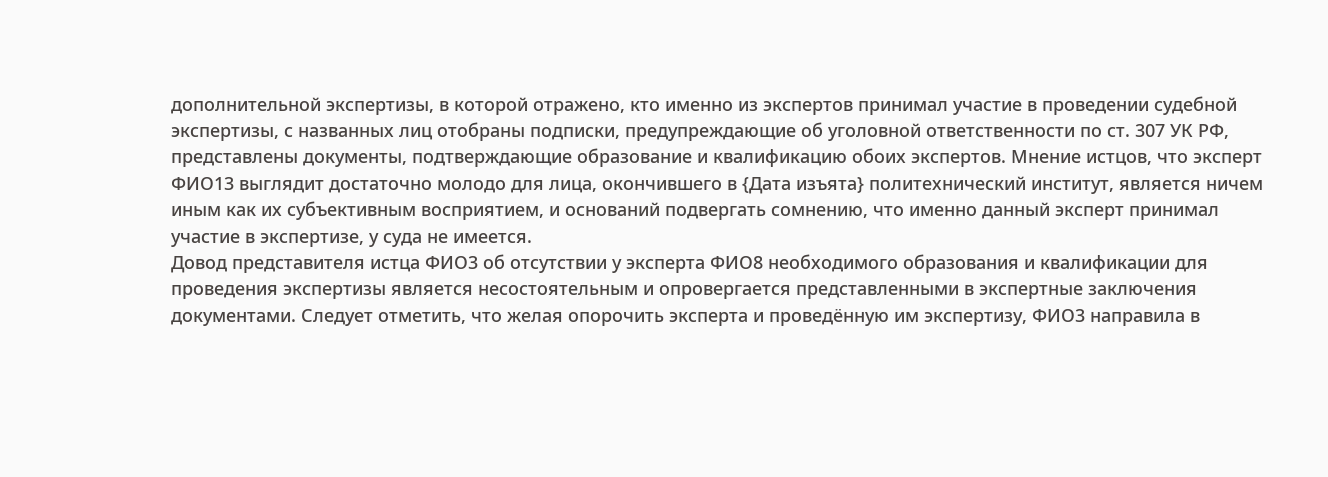дополнительной экспертизы, в которой отражено, кто именно из экспертов принимал участие в проведении судебной экспертизы, с названных лиц отобраны подписки, предупреждающие об уголовной ответственности по ст. 307 УК РФ, представлены документы, подтверждающие образование и квалификацию обоих экспертов. Мнение истцов, что эксперт ФИО13 выглядит достаточно молодо для лица, окончившего в {Дата изъята} политехнический институт, является ничем иным как их субъективным восприятием, и оснований подвергать сомнению, что именно данный эксперт принимал участие в экспертизе, у суда не имеется.
Довод представителя истца ФИО3 об отсутствии у эксперта ФИО8 необходимого образования и квалификации для проведения экспертизы является несостоятельным и опровергается представленными в экспертные заключения документами. Следует отметить, что желая опорочить эксперта и проведённую им экспертизу, ФИО3 направила в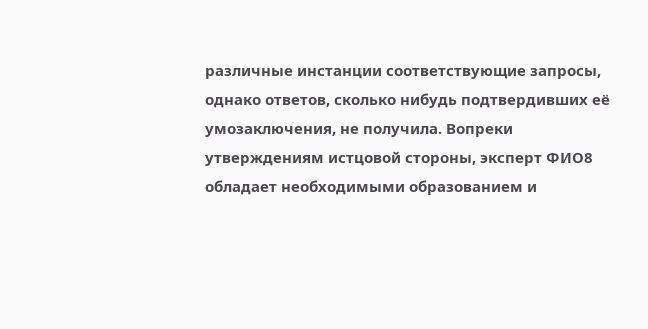различные инстанции соответствующие запросы, однако ответов, сколько нибудь подтвердивших её умозаключения, не получила. Вопреки утверждениям истцовой стороны, эксперт ФИО8 обладает необходимыми образованием и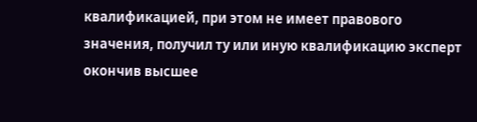квалификацией, при этом не имеет правового значения, получил ту или иную квалификацию эксперт окончив высшее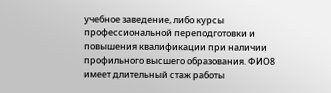учебное заведение, либо курсы профессиональной переподготовки и повышения квалификации при наличии профильного высшего образования. ФИО8 имеет длительный стаж работы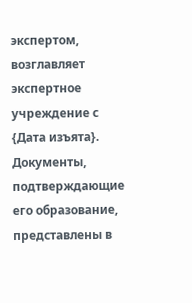экспертом, возглавляет экспертное учреждение с {Дата изъята}. Документы, подтверждающие его образование, представлены в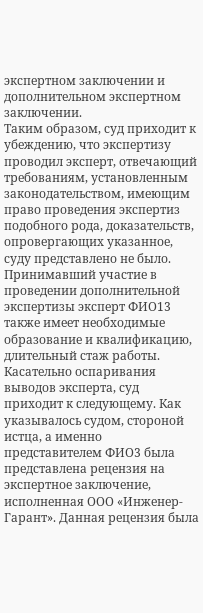экспертном заключении и дополнительном экспертном заключении.
Таким образом, суд приходит к убеждению, что экспертизу проводил эксперт, отвечающий требованиям, установленным законодательством, имеющим право проведения экспертиз подобного рода, доказательств, опровергающих указанное, суду представлено не было. Принимавший участие в проведении дополнительной экспертизы эксперт ФИО13 также имеет необходимые образование и квалификацию, длительный стаж работы.
Касательно оспаривания выводов эксперта, суд приходит к следующему. Как указывалось судом, стороной истца, а именно представителем ФИО3 была представлена рецензия на экспертное заключение, исполненная ООО «Инженер-Гарант». Данная рецензия была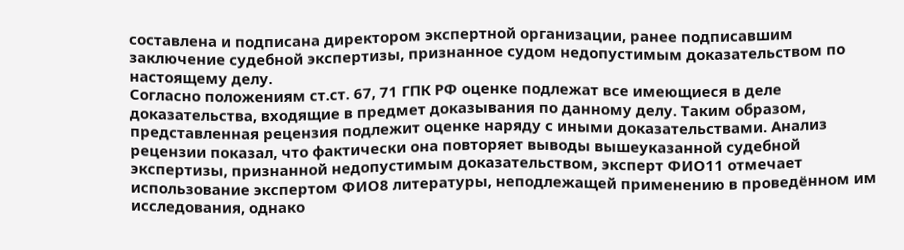составлена и подписана директором экспертной организации, ранее подписавшим заключение судебной экспертизы, признанное судом недопустимым доказательством по настоящему делу.
Согласно положениям ст.ст. 67, 71 ГПК РФ оценке подлежат все имеющиеся в деле доказательства, входящие в предмет доказывания по данному делу. Таким образом, представленная рецензия подлежит оценке наряду с иными доказательствами. Анализ рецензии показал, что фактически она повторяет выводы вышеуказанной судебной экспертизы, признанной недопустимым доказательством, эксперт ФИО11 отмечает использование экспертом ФИО8 литературы, неподлежащей применению в проведённом им исследования, однако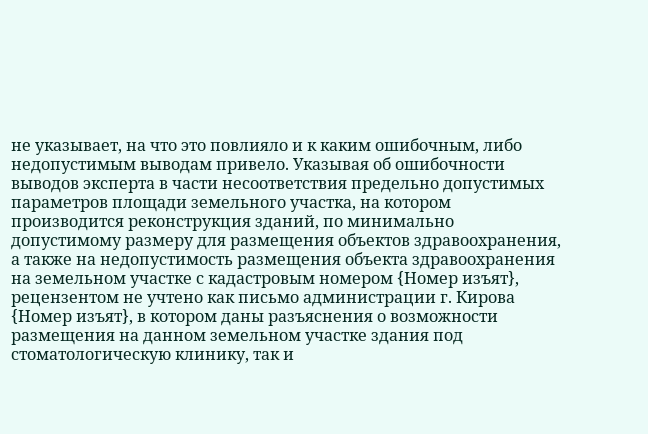не указывает, на что это повлияло и к каким ошибочным, либо недопустимым выводам привело. Указывая об ошибочности выводов эксперта в части несоответствия предельно допустимых параметров площади земельного участка, на котором производится реконструкция зданий, по минимально допустимому размеру для размещения объектов здравоохранения, а также на недопустимость размещения объекта здравоохранения на земельном участке с кадастровым номером {Номер изъят}, рецензентом не учтено как письмо администрации г. Кирова {Номер изъят}, в котором даны разъяснения о возможности размещения на данном земельном участке здания под стоматологическую клинику, так и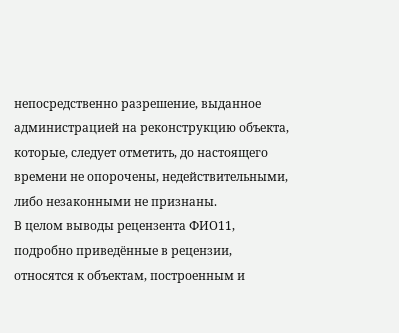непосредственно разрешение, выданное администрацией на реконструкцию объекта, которые, следует отметить, до настоящего времени не опорочены, недействительными, либо незаконными не признаны.
В целом выводы рецензента ФИО11, подробно приведённые в рецензии, относятся к объектам, построенным и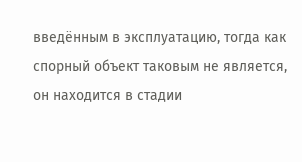введённым в эксплуатацию, тогда как спорный объект таковым не является, он находится в стадии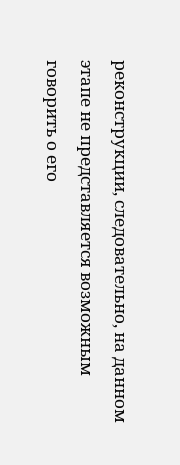реконструкции, следовательно, на данном этапе не представляется возможным говорить о его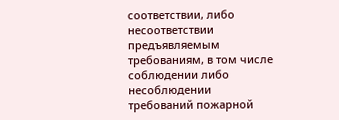соответствии, либо несоответствии предъявляемым требованиям, в том числе соблюдении либо несоблюдении требований пожарной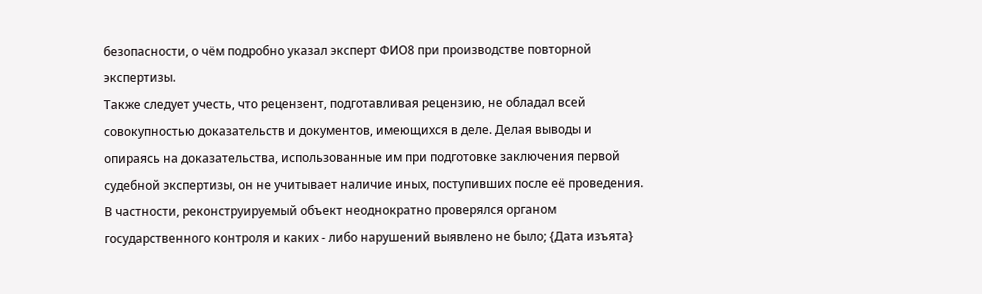безопасности, о чём подробно указал эксперт ФИО8 при производстве повторной экспертизы.
Также следует учесть, что рецензент, подготавливая рецензию, не обладал всей совокупностью доказательств и документов, имеющихся в деле. Делая выводы и опираясь на доказательства, использованные им при подготовке заключения первой судебной экспертизы, он не учитывает наличие иных, поступивших после её проведения. В частности, реконструируемый объект неоднократно проверялся органом государственного контроля и каких - либо нарушений выявлено не было; {Дата изъята}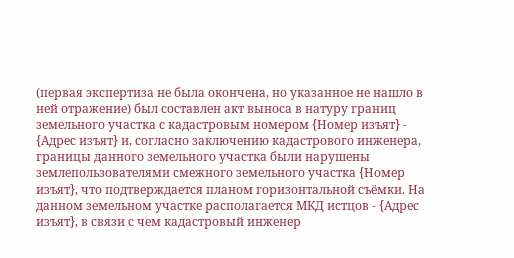(первая экспертиза не была окончена, но указанное не нашло в ней отражение) был составлен акт выноса в натуру границ земельного участка с кадастровым номером {Номер изъят} - {Адрес изъят} и, согласно заключению кадастрового инженера, границы данного земельного участка были нарушены землепользователями смежного земельного участка {Номер изъят}, что подтверждается планом горизонтальной съёмки. На данном земельном участке располагается МКД истцов - {Адрес изъят}, в связи с чем кадастровый инженер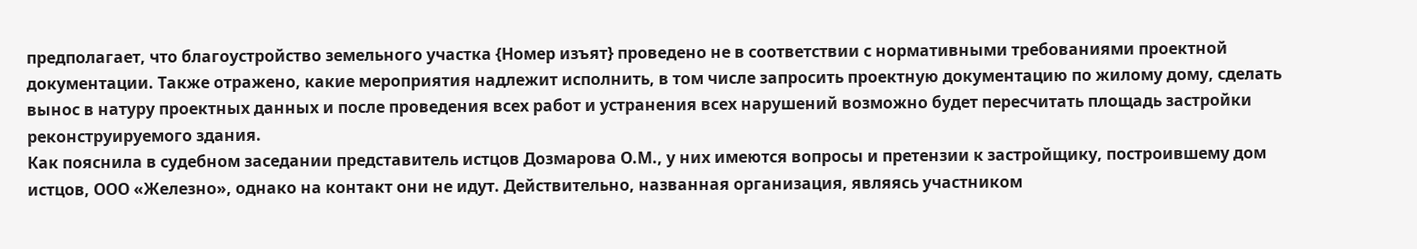предполагает, что благоустройство земельного участка {Номер изъят} проведено не в соответствии с нормативными требованиями проектной документации. Также отражено, какие мероприятия надлежит исполнить, в том числе запросить проектную документацию по жилому дому, сделать вынос в натуру проектных данных и после проведения всех работ и устранения всех нарушений возможно будет пересчитать площадь застройки реконструируемого здания.
Как пояснила в судебном заседании представитель истцов Дозмарова О.М., у них имеются вопросы и претензии к застройщику, построившему дом истцов, ООО «Железно», однако на контакт они не идут. Действительно, названная организация, являясь участником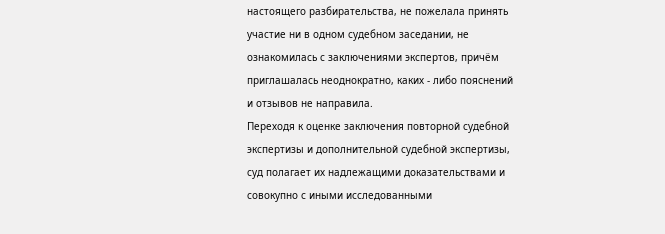настоящего разбирательства, не пожелала принять участие ни в одном судебном заседании, не ознакомилась с заключениями экспертов, причём приглашалась неоднократно, каких - либо пояснений и отзывов не направила.
Переходя к оценке заключения повторной судебной экспертизы и дополнительной судебной экспертизы, суд полагает их надлежащими доказательствами и совокупно с иными исследованными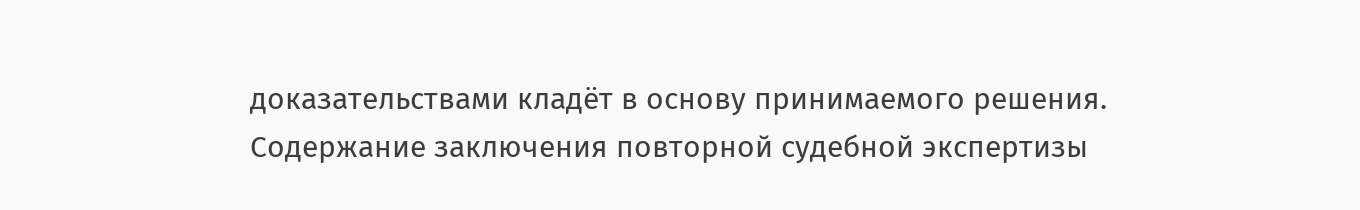доказательствами кладёт в основу принимаемого решения.
Содержание заключения повторной судебной экспертизы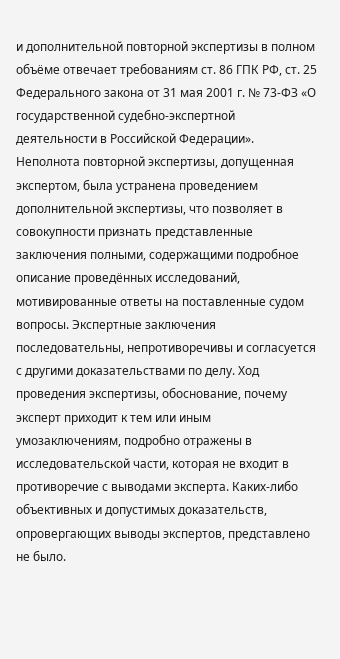и дополнительной повторной экспертизы в полном объёме отвечает требованиям ст. 86 ГПК РФ, ст. 25 Федерального закона от 31 мая 2001 г. № 73-ФЗ «О государственной судебно-экспертной деятельности в Российской Федерации». Неполнота повторной экспертизы, допущенная экспертом, была устранена проведением дополнительной экспертизы, что позволяет в совокупности признать представленные заключения полными, содержащими подробное описание проведённых исследований, мотивированные ответы на поставленные судом вопросы. Экспертные заключения последовательны, непротиворечивы и согласуется с другими доказательствами по делу. Ход проведения экспертизы, обоснование, почему эксперт приходит к тем или иным умозаключениям, подробно отражены в исследовательской части, которая не входит в противоречие с выводами эксперта. Каких-либо объективных и допустимых доказательств, опровергающих выводы экспертов, представлено не было.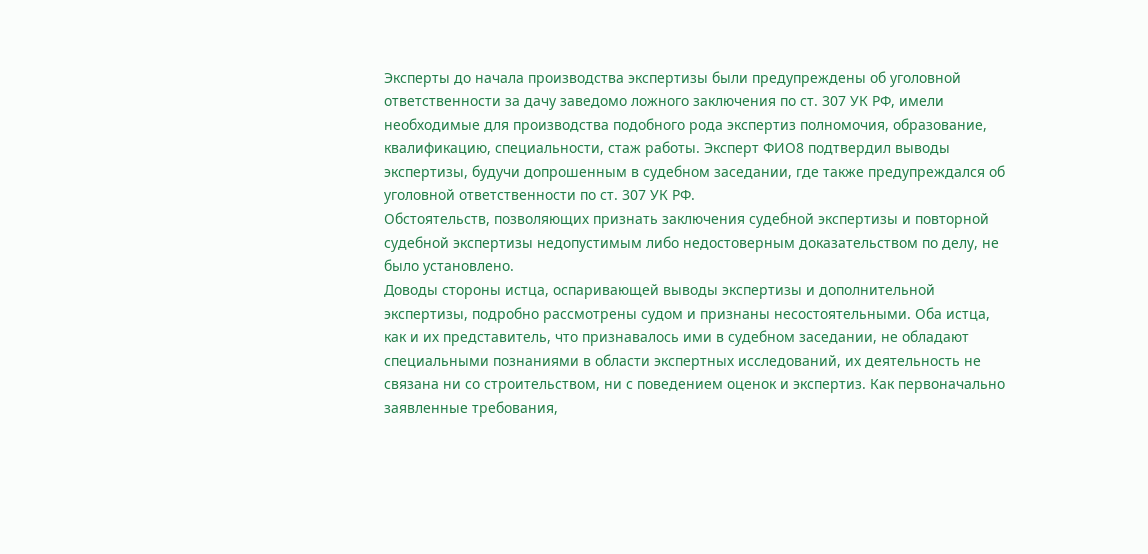Эксперты до начала производства экспертизы были предупреждены об уголовной ответственности за дачу заведомо ложного заключения по ст. 307 УК РФ, имели необходимые для производства подобного рода экспертиз полномочия, образование, квалификацию, специальности, стаж работы. Эксперт ФИО8 подтвердил выводы экспертизы, будучи допрошенным в судебном заседании, где также предупреждался об уголовной ответственности по ст. 307 УК РФ.
Обстоятельств, позволяющих признать заключения судебной экспертизы и повторной судебной экспертизы недопустимым либо недостоверным доказательством по делу, не было установлено.
Доводы стороны истца, оспаривающей выводы экспертизы и дополнительной экспертизы, подробно рассмотрены судом и признаны несостоятельными. Оба истца, как и их представитель, что признавалось ими в судебном заседании, не обладают специальными познаниями в области экспертных исследований, их деятельность не связана ни со строительством, ни с поведением оценок и экспертиз. Как первоначально заявленные требования,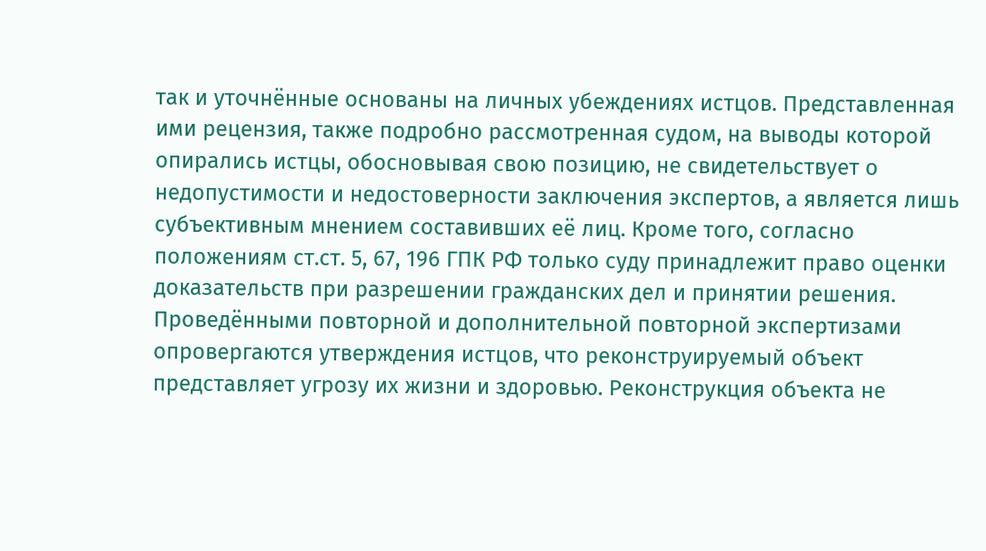так и уточнённые основаны на личных убеждениях истцов. Представленная ими рецензия, также подробно рассмотренная судом, на выводы которой опирались истцы, обосновывая свою позицию, не свидетельствует о недопустимости и недостоверности заключения экспертов, а является лишь субъективным мнением составивших её лиц. Кроме того, согласно положениям ст.ст. 5, 67, 196 ГПК РФ только суду принадлежит право оценки доказательств при разрешении гражданских дел и принятии решения.
Проведёнными повторной и дополнительной повторной экспертизами опровергаются утверждения истцов, что реконструируемый объект представляет угрозу их жизни и здоровью. Реконструкция объекта не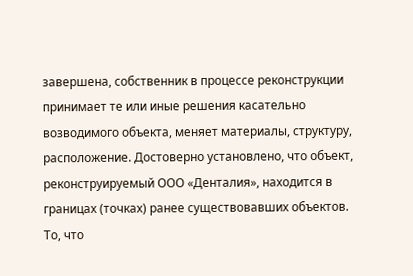завершена, собственник в процессе реконструкции принимает те или иные решения касательно возводимого объекта, меняет материалы, структуру, расположение. Достоверно установлено, что объект, реконструируемый ООО «Денталия», находится в границах (точках) ранее существовавших объектов. То, что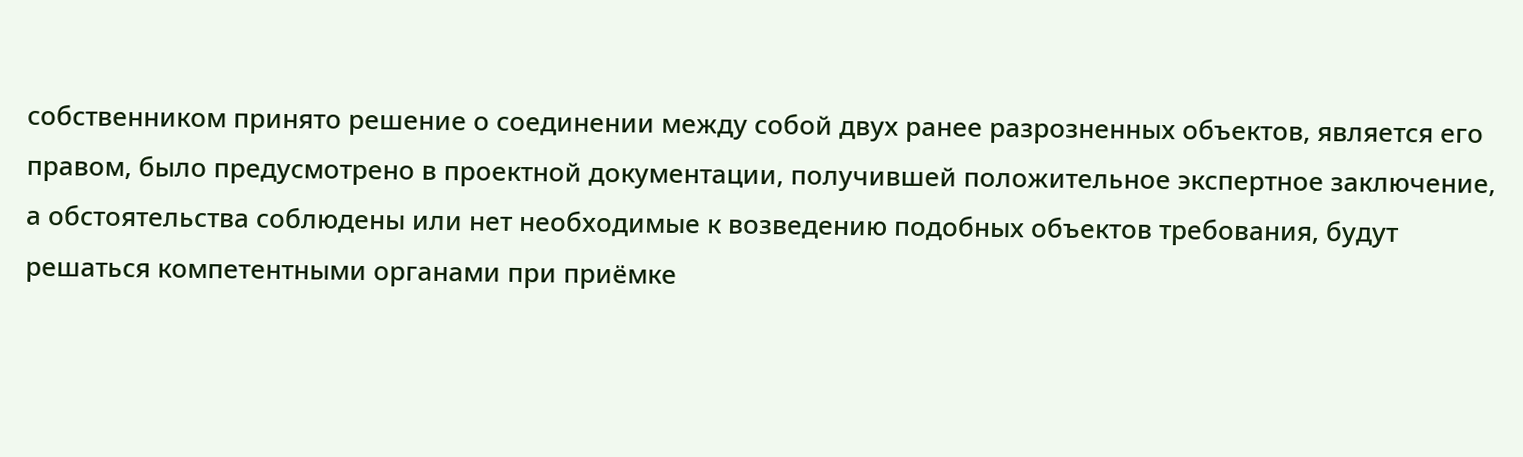собственником принято решение о соединении между собой двух ранее разрозненных объектов, является его правом, было предусмотрено в проектной документации, получившей положительное экспертное заключение, а обстоятельства соблюдены или нет необходимые к возведению подобных объектов требования, будут решаться компетентными органами при приёмке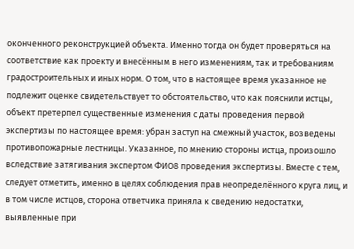оконченного реконструкцией объекта. Именно тогда он будет проверяться на соответствие как проекту и внесённым в него изменениям, так и требованиям градостроительных и иных норм. О том, что в настоящее время указанное не подлежит оценке свидетельствует то обстоятельство, что как пояснили истцы, объект претерпел существенные изменения с даты проведения первой экспертизы по настоящее время: убран заступ на смежный участок, возведены противопожарные лестницы. Указанное, по мнению стороны истца, произошло вследствие затягивания экспертом ФИО8 проведения экспертизы. Вместе с тем, следует отметить, именно в целях соблюдения прав неопределённого круга лиц, и в том числе истцов, сторона ответчика приняла к сведению недостатки, выявленные при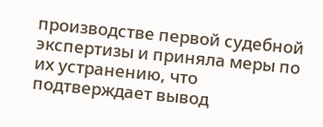производстве первой судебной экспертизы и приняла меры по их устранению, что подтверждает вывод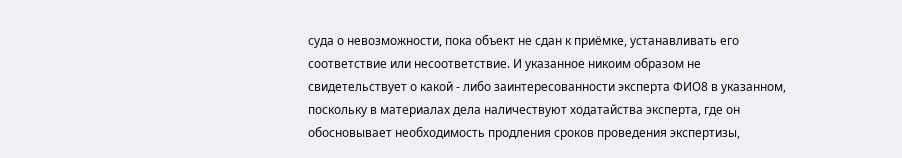суда о невозможности, пока объект не сдан к приёмке, устанавливать его соответствие или несоответствие. И указанное никоим образом не свидетельствует о какой - либо заинтересованности эксперта ФИО8 в указанном, поскольку в материалах дела наличествуют ходатайства эксперта, где он обосновывает необходимость продления сроков проведения экспертизы,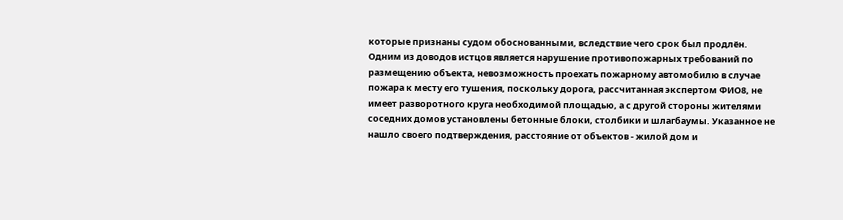которые признаны судом обоснованными, вследствие чего срок был продлён.
Одним из доводов истцов является нарушение противопожарных требований по размещению объекта, невозможность проехать пожарному автомобилю в случае пожара к месту его тушения, поскольку дорога, рассчитанная экспертом ФИО8, не имеет разворотного круга необходимой площадью, а с другой стороны жителями соседних домов установлены бетонные блоки, столбики и шлагбаумы. Указанное не нашло своего подтверждения, расстояние от объектов - жилой дом и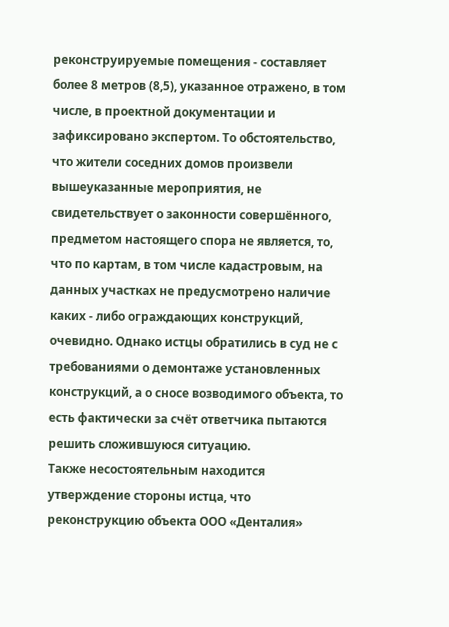реконструируемые помещения - составляет более 8 метров (8,5), указанное отражено, в том числе, в проектной документации и зафиксировано экспертом. То обстоятельство, что жители соседних домов произвели вышеуказанные мероприятия, не свидетельствует о законности совершённого, предметом настоящего спора не является, то, что по картам, в том числе кадастровым, на данных участках не предусмотрено наличие каких - либо ограждающих конструкций, очевидно. Однако истцы обратились в суд не с требованиями о демонтаже установленных конструкций, а о сносе возводимого объекта, то есть фактически за счёт ответчика пытаются решить сложившуюся ситуацию.
Также несостоятельным находится утверждение стороны истца, что реконструкцию объекта ООО «Денталия»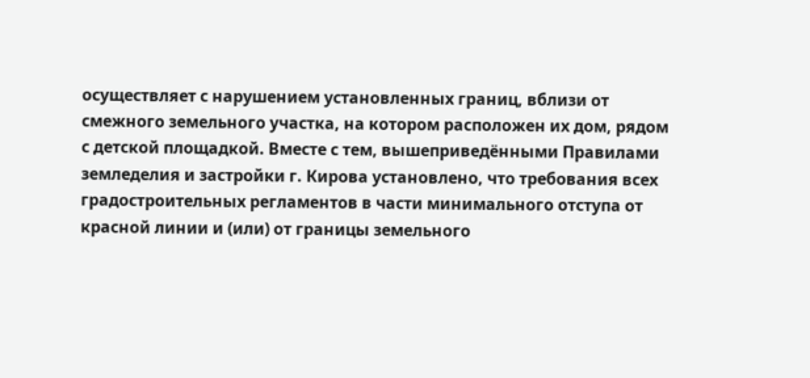осуществляет с нарушением установленных границ, вблизи от смежного земельного участка, на котором расположен их дом, рядом с детской площадкой. Вместе с тем, вышеприведёнными Правилами земледелия и застройки г. Кирова установлено, что требования всех градостроительных регламентов в части минимального отступа от красной линии и (или) от границы земельного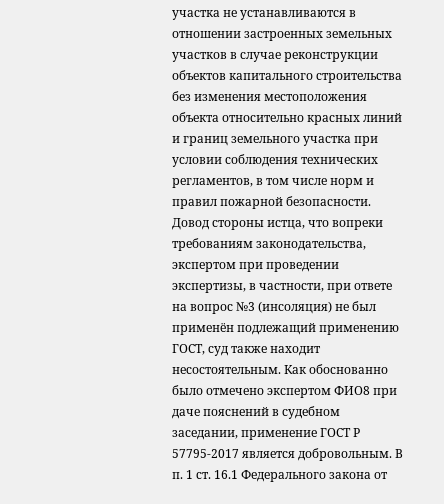участка не устанавливаются в отношении застроенных земельных участков в случае реконструкции объектов капитального строительства без изменения местоположения объекта относительно красных линий и границ земельного участка при условии соблюдения технических регламентов, в том числе норм и правил пожарной безопасности.
Довод стороны истца, что вопреки требованиям законодательства, экспертом при проведении экспертизы, в частности, при ответе на вопрос №3 (инсоляция) не был применён подлежащий применению ГОСТ, суд также находит несостоятельным. Как обоснованно было отмечено экспертом ФИО8 при даче пояснений в судебном заседании, применение ГОСТ Р 57795-2017 является добровольным. В п. 1 ст. 16.1 Федерального закона от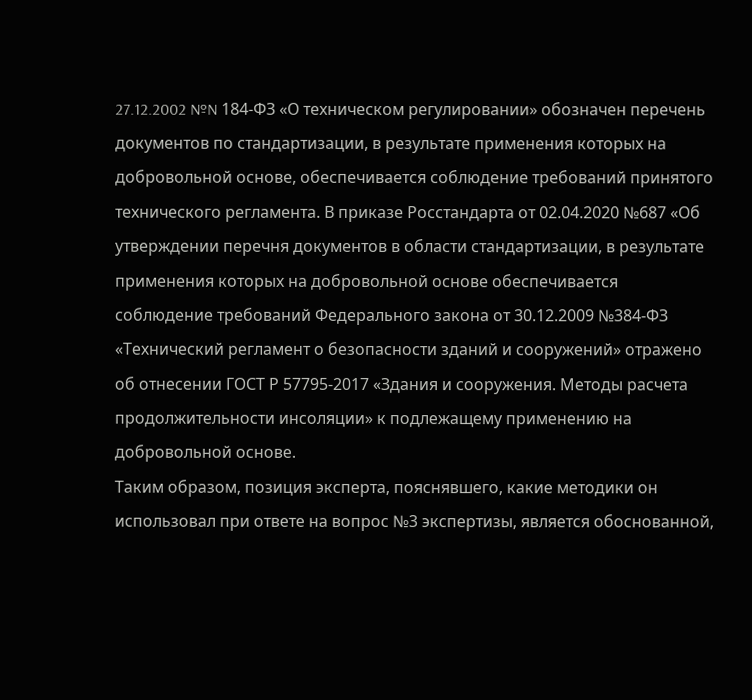27.12.2002 №N 184-ФЗ «О техническом регулировании» обозначен перечень документов по стандартизации, в результате применения которых на добровольной основе, обеспечивается соблюдение требований принятого технического регламента. В приказе Росстандарта от 02.04.2020 №687 «Об утверждении перечня документов в области стандартизации, в результате применения которых на добровольной основе обеспечивается соблюдение требований Федерального закона от 30.12.2009 №384-ФЗ «Технический регламент о безопасности зданий и сооружений» отражено об отнесении ГОСТ Р 57795-2017 «Здания и сооружения. Методы расчета продолжительности инсоляции» к подлежащему применению на добровольной основе.
Таким образом, позиция эксперта, пояснявшего, какие методики он использовал при ответе на вопрос №3 экспертизы, является обоснованной,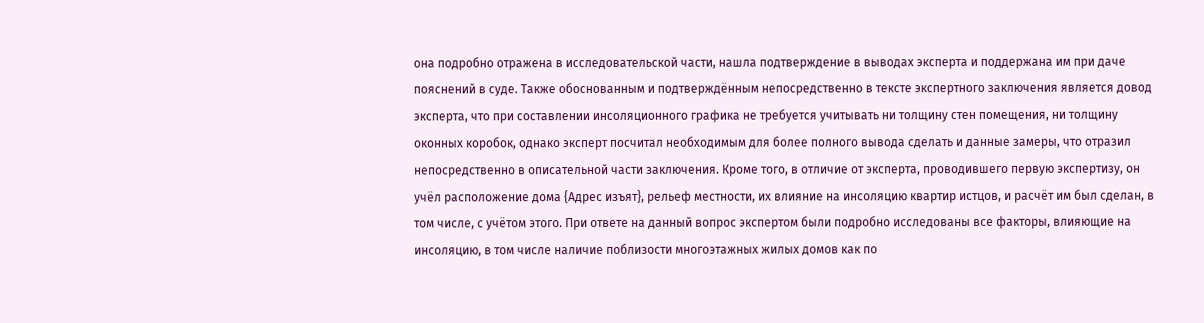она подробно отражена в исследовательской части, нашла подтверждение в выводах эксперта и поддержана им при даче пояснений в суде. Также обоснованным и подтверждённым непосредственно в тексте экспертного заключения является довод эксперта, что при составлении инсоляционного графика не требуется учитывать ни толщину стен помещения, ни толщину оконных коробок, однако эксперт посчитал необходимым для более полного вывода сделать и данные замеры, что отразил непосредственно в описательной части заключения. Кроме того, в отличие от эксперта, проводившего первую экспертизу, он учёл расположение дома {Адрес изъят}, рельеф местности, их влияние на инсоляцию квартир истцов, и расчёт им был сделан, в том числе, с учётом этого. При ответе на данный вопрос экспертом были подробно исследованы все факторы, влияющие на инсоляцию, в том числе наличие поблизости многоэтажных жилых домов как по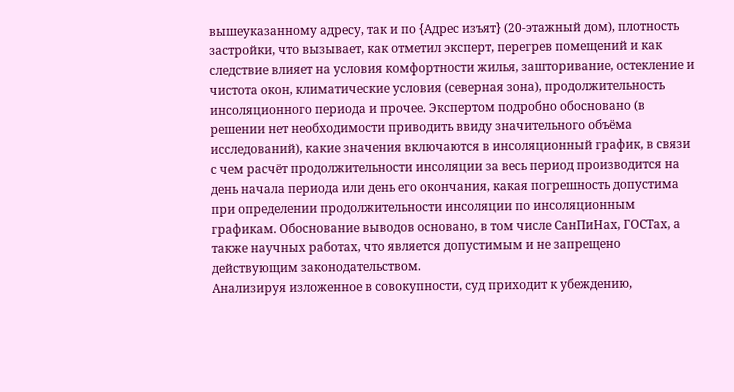вышеуказанному адресу, так и по {Адрес изъят} (20-этажный дом), плотность застройки, что вызывает, как отметил эксперт, перегрев помещений и как следствие влияет на условия комфортности жилья, зашторивание, остекление и чистота окон, климатические условия (северная зона), продолжительность инсоляционного периода и прочее. Экспертом подробно обосновано (в решении нет необходимости приводить ввиду значительного объёма исследований), какие значения включаются в инсоляционный график, в связи с чем расчёт продолжительности инсоляции за весь период производится на день начала периода или день его окончания, какая погрешность допустима при определении продолжительности инсоляции по инсоляционным графикам. Обоснование выводов основано, в том числе СанПиНах, ГОСТах, а также научных работах, что является допустимым и не запрещено действующим законодательством.
Анализируя изложенное в совокупности, суд приходит к убеждению,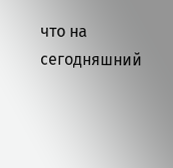что на сегодняшний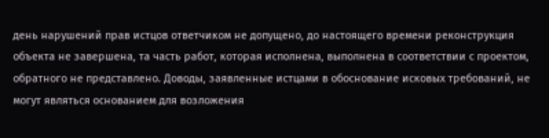день нарушений прав истцов ответчиком не допущено, до настоящего времени реконструкция объекта не завершена, та часть работ, которая исполнена, выполнена в соответствии с проектом, обратного не представлено. Доводы, заявленные истцами в обоснование исковых требований, не могут являться основанием для возложения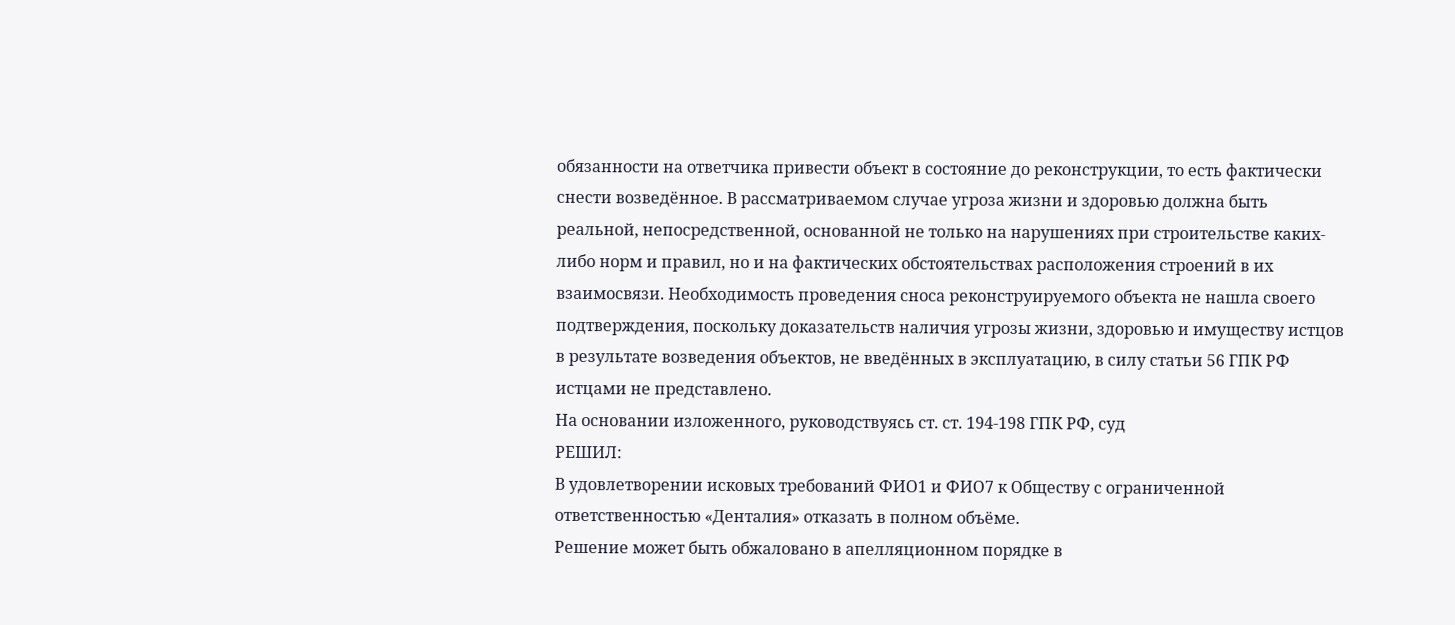обязанности на ответчика привести объект в состояние до реконструкции, то есть фактически снести возведённое. В рассматриваемом случае угроза жизни и здоровью должна быть реальной, непосредственной, основанной не только на нарушениях при строительстве каких-либо норм и правил, но и на фактических обстоятельствах расположения строений в их взаимосвязи. Необходимость проведения сноса реконструируемого объекта не нашла своего подтверждения, поскольку доказательств наличия угрозы жизни, здоровью и имуществу истцов в результате возведения объектов, не введённых в эксплуатацию, в силу статьи 56 ГПК РФ истцами не представлено.
На основании изложенного, руководствуясь ст. ст. 194-198 ГПК РФ, суд
РЕШИЛ:
В удовлетворении исковых требований ФИО1 и ФИО7 к Обществу с ограниченной ответственностью «Денталия» отказать в полном объёме.
Решение может быть обжаловано в апелляционном порядке в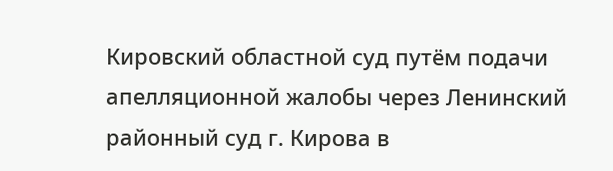Кировский областной суд путём подачи апелляционной жалобы через Ленинский районный суд г. Кирова в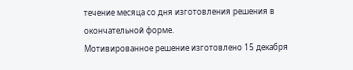течение месяца со дня изготовления решения в окончательной форме.
Мотивированное решение изготовлено 15 декабря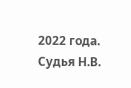2022 года.
Судья Н.В.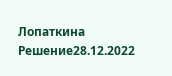Лопаткина
Решение28.12.2022